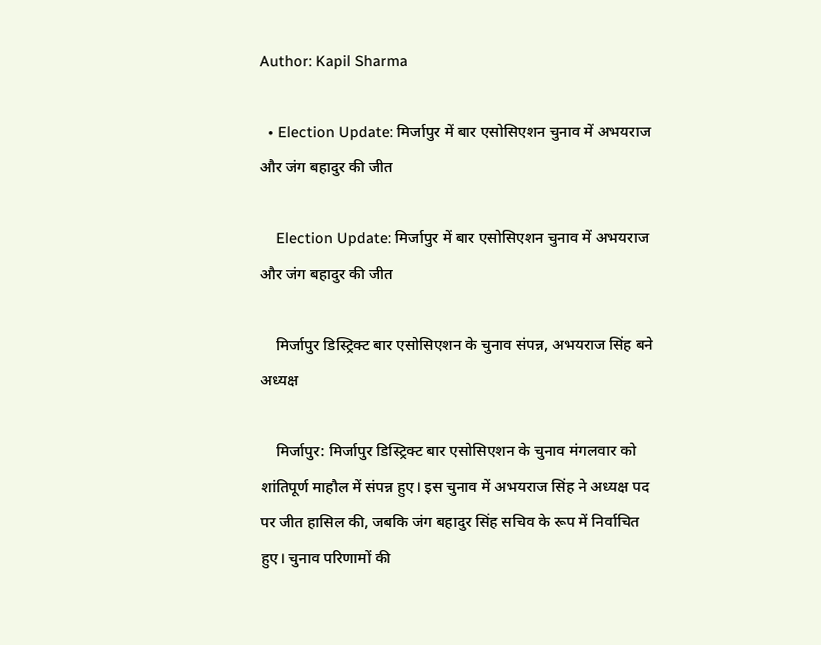Author: Kapil Sharma

  • Election Update: मिर्जापुर में बार एसोसिएशन चुनाव में अभयराज और जंग बहादुर की जीत

    Election Update: मिर्जापुर में बार एसोसिएशन चुनाव में अभयराज और जंग बहादुर की जीत

    मिर्जापुर डिस्ट्रिक्ट बार एसोसिएशन के चुनाव संपन्न, अभयराज सिंह बने अध्यक्ष

    मिर्जापुर: मिर्जापुर डिस्ट्रिक्ट बार एसोसिएशन के चुनाव मंगलवार को शांतिपूर्ण माहौल में संपन्न हुए। इस चुनाव में अभयराज सिंह ने अध्यक्ष पद पर जीत हासिल की, जबकि जंग बहादुर सिंह सचिव के रूप में निर्वाचित हुए। चुनाव परिणामों की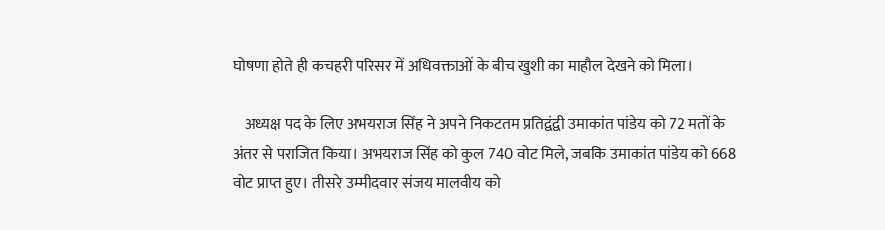घोषणा होते ही कचहरी परिसर में अधिवक्ताओं के बीच खुशी का माहौल देखने को मिला।

    अध्यक्ष पद के लिए अभयराज सिंह ने अपने निकटतम प्रतिद्वंद्वी उमाकांत पांडेय को 72 मतों के अंतर से पराजित किया। अभयराज सिंह को कुल 740 वोट मिले, जबकि उमाकांत पांडेय को 668 वोट प्राप्त हुए। तीसरे उम्मीदवार संजय मालवीय को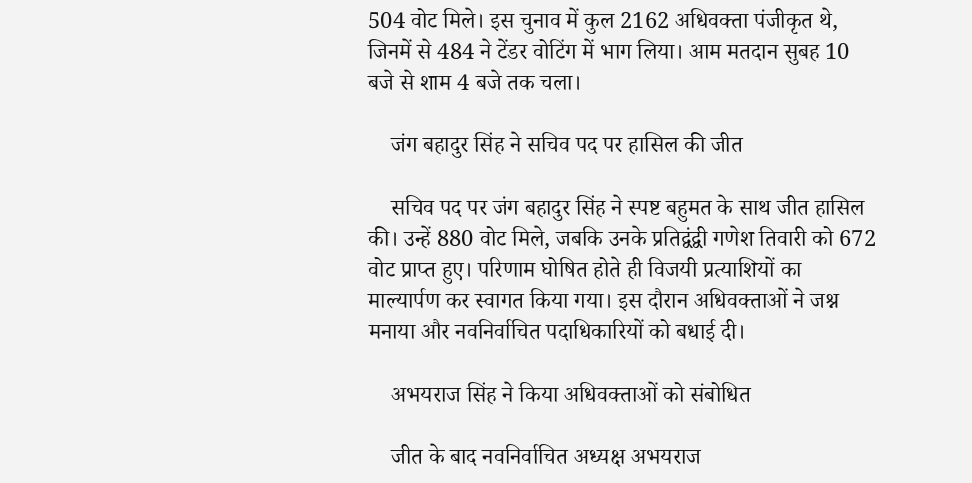504 वोट मिले। इस चुनाव में कुल 2162 अधिवक्ता पंजीकृत थे, जिनमें से 484 ने टेंडर वोटिंग में भाग लिया। आम मतदान सुबह 10 बजे से शाम 4 बजे तक चला।

    जंग बहादुर सिंह ने सचिव पद पर हासिल की जीत

    सचिव पद पर जंग बहादुर सिंह ने स्पष्ट बहुमत के साथ जीत हासिल की। उन्हें 880 वोट मिले, जबकि उनके प्रतिद्वंद्वी गणेश तिवारी को 672 वोट प्राप्त हुए। परिणाम घोषित होते ही विजयी प्रत्याशियों का माल्यार्पण कर स्वागत किया गया। इस दौरान अधिवक्ताओं ने जश्न मनाया और नवनिर्वाचित पदाधिकारियों को बधाई दी।

    अभयराज सिंह ने किया अधिवक्ताओं को संबोधित

    जीत के बाद नवनिर्वाचित अध्यक्ष अभयराज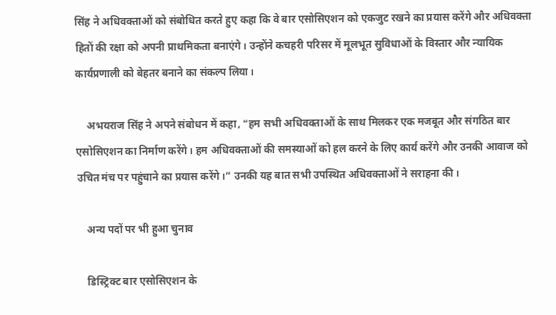सिंह ने अधिवक्ताओं को संबोधित करते हुए कहा कि वे बार एसोसिएशन को एकजुट रखने का प्रयास करेंगे और अधिवक्ता हितों की रक्षा को अपनी प्राथमिकता बनाएंगे। उन्होंने कचहरी परिसर में मूलभूत सुविधाओं के विस्तार और न्यायिक कार्यप्रणाली को बेहतर बनाने का संकल्प लिया।

    अभयराज सिंह ने अपने संबोधन में कहा, “हम सभी अधिवक्ताओं के साथ मिलकर एक मजबूत और संगठित बार एसोसिएशन का निर्माण करेंगे। हम अधिवक्ताओं की समस्याओं को हल करने के लिए कार्य करेंगे और उनकी आवाज को उचित मंच पर पहुंचाने का प्रयास करेंगे।” उनकी यह बात सभी उपस्थित अधिवक्ताओं ने सराहना की।

    अन्य पदों पर भी हुआ चुनाव

    डिस्ट्रिक्ट बार एसोसिएशन के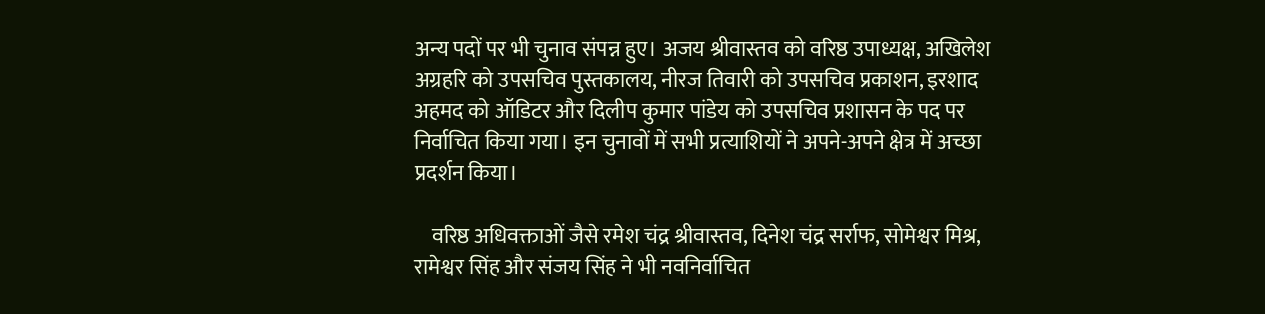अन्य पदों पर भी चुनाव संपन्न हुए। अजय श्रीवास्तव को वरिष्ठ उपाध्यक्ष, अखिलेश अग्रहरि को उपसचिव पुस्तकालय, नीरज तिवारी को उपसचिव प्रकाशन, इरशाद अहमद को ऑडिटर और दिलीप कुमार पांडेय को उपसचिव प्रशासन के पद पर निर्वाचित किया गया। इन चुनावों में सभी प्रत्याशियों ने अपने-अपने क्षेत्र में अच्छा प्रदर्शन किया।

    वरिष्ठ अधिवक्ताओं जैसे रमेश चंद्र श्रीवास्तव, दिनेश चंद्र सर्राफ, सोमेश्वर मिश्र, रामेश्वर सिंह और संजय सिंह ने भी नवनिर्वाचित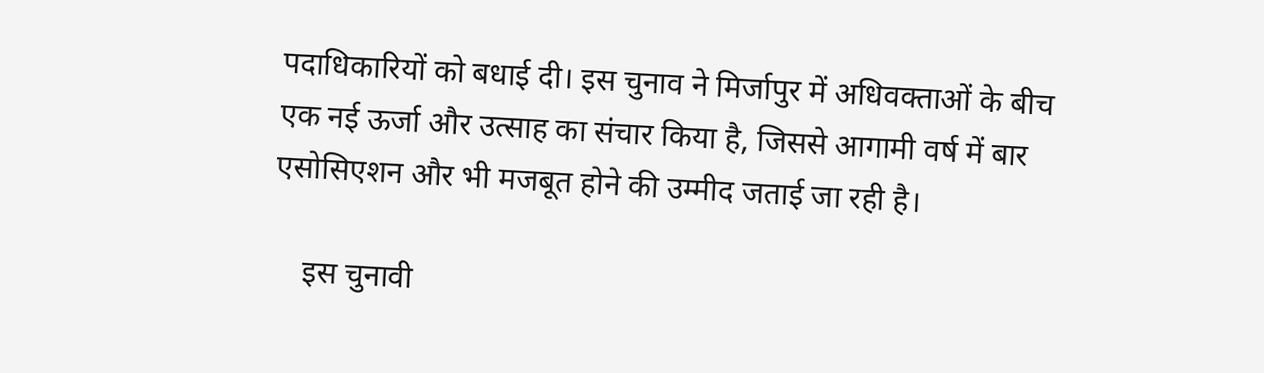पदाधिकारियों को बधाई दी। इस चुनाव ने मिर्जापुर में अधिवक्ताओं के बीच एक नई ऊर्जा और उत्साह का संचार किया है, जिससे आगामी वर्ष में बार एसोसिएशन और भी मजबूत होने की उम्मीद जताई जा रही है।

    इस चुनावी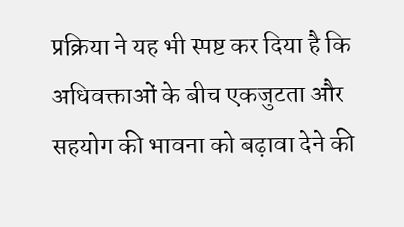प्रक्रिया ने यह भी स्पष्ट कर दिया है कि अधिवक्ताओं के बीच एकजुटता और सहयोग की भावना को बढ़ावा देने की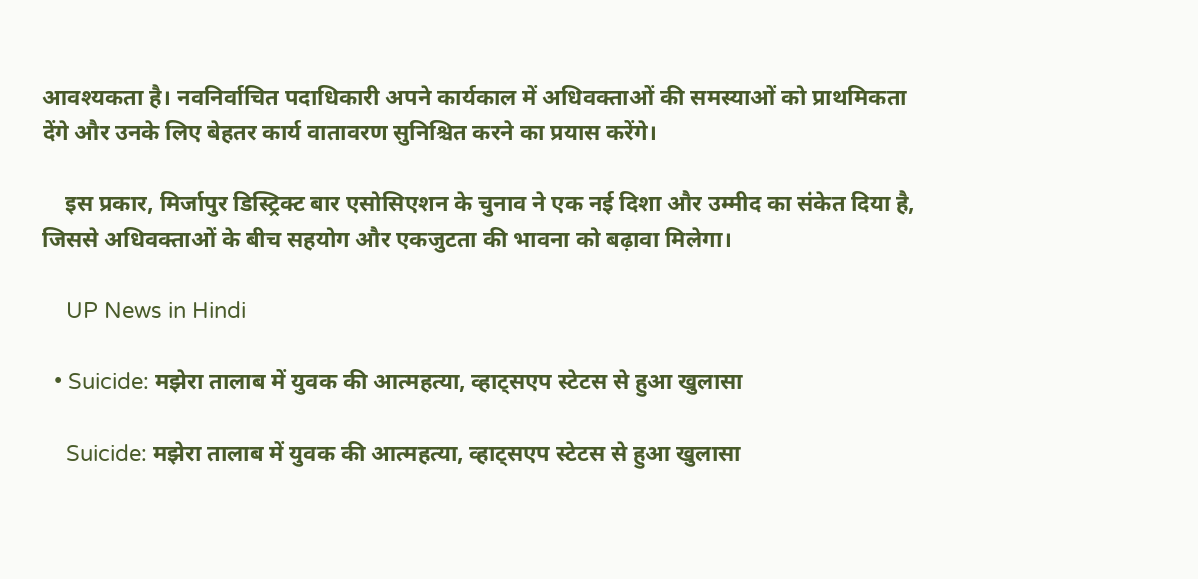आवश्यकता है। नवनिर्वाचित पदाधिकारी अपने कार्यकाल में अधिवक्ताओं की समस्याओं को प्राथमिकता देंगे और उनके लिए बेहतर कार्य वातावरण सुनिश्चित करने का प्रयास करेंगे।

    इस प्रकार, मिर्जापुर डिस्ट्रिक्ट बार एसोसिएशन के चुनाव ने एक नई दिशा और उम्मीद का संकेत दिया है, जिससे अधिवक्ताओं के बीच सहयोग और एकजुटता की भावना को बढ़ावा मिलेगा।

    UP News in Hindi

  • Suicide: मझेरा तालाब में युवक की आत्महत्या, व्हाट्सएप स्टेटस से हुआ खुलासा

    Suicide: मझेरा तालाब में युवक की आत्महत्या, व्हाट्सएप स्टेटस से हुआ खुलासा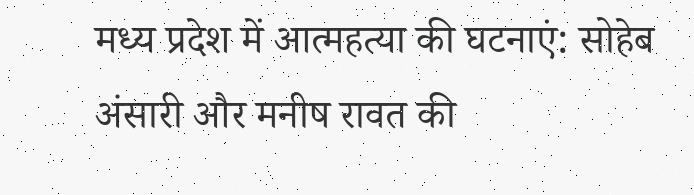मध्य प्रदेश में आत्महत्या की घटनाएं: सोहेब अंसारी और मनीष रावत की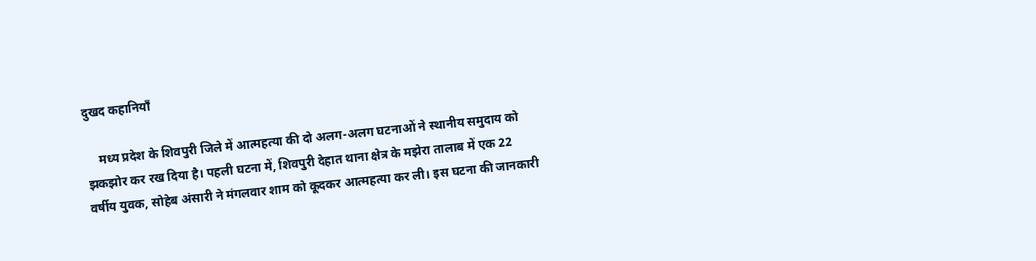दुखद कहानियाँ

    मध्य प्रदेश के शिवपुरी जिले में आत्महत्या की दो अलग-अलग घटनाओं ने स्थानीय समुदाय को झकझोर कर रख दिया है। पहली घटना में, शिवपुरी देहात थाना क्षेत्र के मझेरा तालाब में एक 22 वर्षीय युवक, सोहेब अंसारी ने मंगलवार शाम को कूदकर आत्महत्या कर ली। इस घटना की जानकारी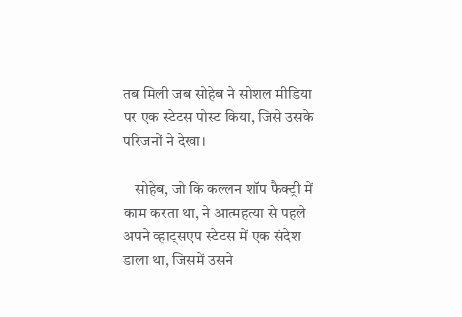तब मिली जब सोहेब ने सोशल मीडिया पर एक स्टेटस पोस्ट किया, जिसे उसके परिजनों ने देखा।

    सोहेब, जो कि कल्लन शॉप फैक्ट्री में काम करता था, ने आत्महत्या से पहले अपने व्हाट्सएप स्टेटस में एक संदेश डाला था, जिसमें उसने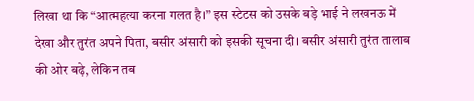लिखा था कि “आत्महत्या करना गलत है।” इस स्टेटस को उसके बड़े भाई ने लखनऊ में देखा और तुरंत अपने पिता, बसीर अंसारी को इसकी सूचना दी। बसीर अंसारी तुरंत तालाब की ओर बढ़े, लेकिन तब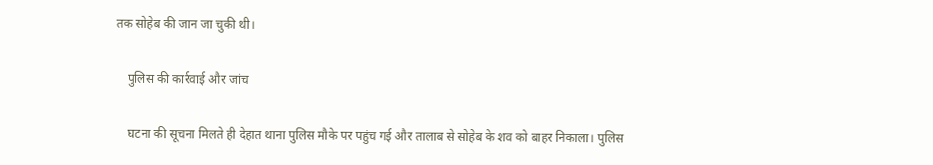तक सोहेब की जान जा चुकी थी।

    पुलिस की कार्रवाई और जांच

    घटना की सूचना मिलते ही देहात थाना पुलिस मौके पर पहुंच गई और तालाब से सोहेब के शव को बाहर निकाला। पुलिस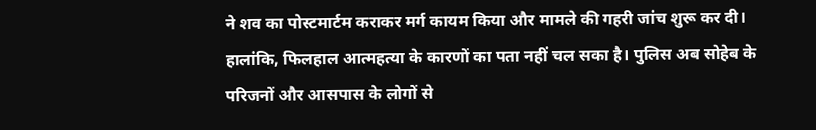ने शव का पोस्टमार्टम कराकर मर्ग कायम किया और मामले की गहरी जांच शुरू कर दी। हालांकि, फिलहाल आत्महत्या के कारणों का पता नहीं चल सका है। पुलिस अब सोहेब के परिजनों और आसपास के लोगों से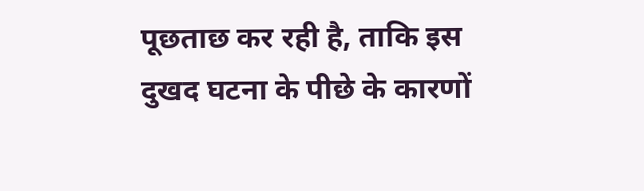पूछताछ कर रही है, ताकि इस दुखद घटना के पीछे के कारणों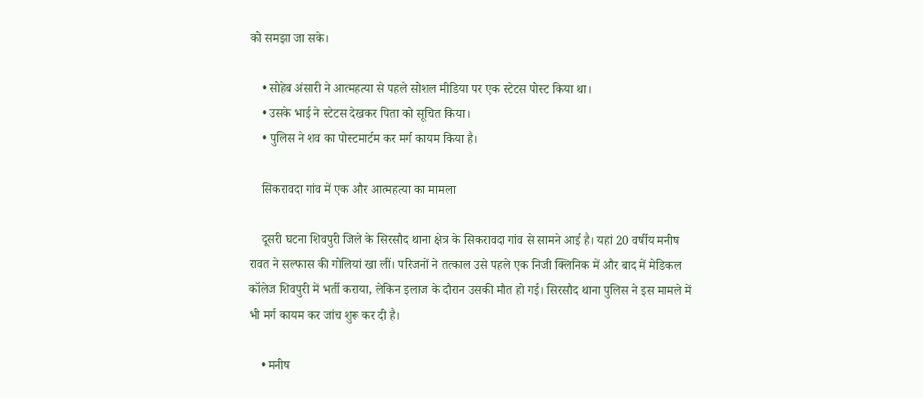को समझा जा सके।

    • सोहेब अंसारी ने आत्महत्या से पहले सोशल मीडिया पर एक स्टेटस पोस्ट किया था।
    • उसके भाई ने स्टेटस देखकर पिता को सूचित किया।
    • पुलिस ने शव का पोस्टमार्टम कर मर्ग कायम किया है।

    सिकरावदा गांव में एक और आत्महत्या का मामला

    दूसरी घटना शिवपुरी जिले के सिरसौद थाना क्षेत्र के सिकरावदा गांव से सामने आई है। यहां 20 वर्षीय मनीष रावत ने सल्फास की गोलियां खा लीं। परिजनों ने तत्काल उसे पहले एक निजी क्लिनिक में और बाद में मेडिकल कॉलेज शिवपुरी में भर्ती कराया, लेकिन इलाज के दौरान उसकी मौत हो गई। सिरसौद थाना पुलिस ने इस मामले में भी मर्ग कायम कर जांच शुरू कर दी है।

    • मनीष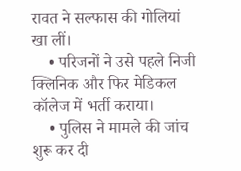रावत ने सल्फास की गोलियां खा लीं।
    • परिजनों ने उसे पहले निजी क्लिनिक और फिर मेडिकल कॉलेज में भर्ती कराया।
    • पुलिस ने मामले की जांच शुरू कर दी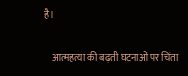है।

    आत्महत्या की बढ़ती घटनाओं पर चिंता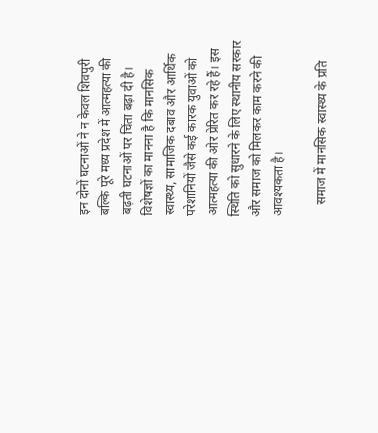इन दोनों घटनाओं ने न केवल शिवपुरी बल्कि पूरे मध्य प्रदेश में आत्महत्या की बढ़ती घटनाओं पर चिंता बढ़ा दी है। विशेषज्ञों का मानना है कि मानसिक स्वास्थ्य, सामाजिक दबाव और आर्थिक परेशानियों जैसे कई कारक युवाओं को आत्महत्या की ओर प्रेरित कर रहे हैं। इस स्थिति को सुधारने के लिए स्थानीय सरकार और समाज को मिलकर काम करने की आवश्यकता है।

    समाज में मानसिक स्वास्थ्य के प्रति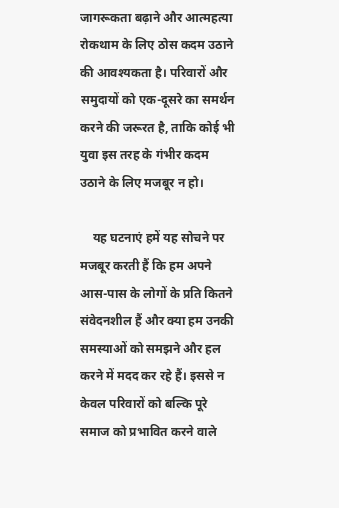जागरूकता बढ़ाने और आत्महत्या रोकथाम के लिए ठोस कदम उठाने की आवश्यकता है। परिवारों और समुदायों को एक-दूसरे का समर्थन करने की जरूरत है, ताकि कोई भी युवा इस तरह के गंभीर कदम उठाने के लिए मजबूर न हो।

    यह घटनाएं हमें यह सोचने पर मजबूर करती हैं कि हम अपने आस-पास के लोगों के प्रति कितने संवेदनशील हैं और क्या हम उनकी समस्याओं को समझने और हल करने में मदद कर रहे हैं। इससे न केवल परिवारों को बल्कि पूरे समाज को प्रभावित करने वाले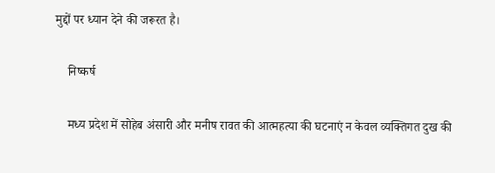मुद्दों पर ध्यान देने की जरूरत है।

    निष्कर्ष

    मध्य प्रदेश में सोहेब अंसारी और मनीष रावत की आत्महत्या की घटनाएं न केवल व्यक्तिगत दुख की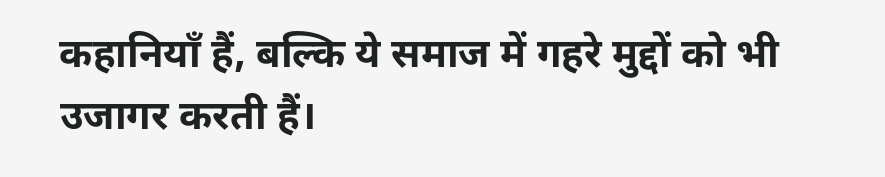कहानियाँ हैं, बल्कि ये समाज में गहरे मुद्दों को भी उजागर करती हैं।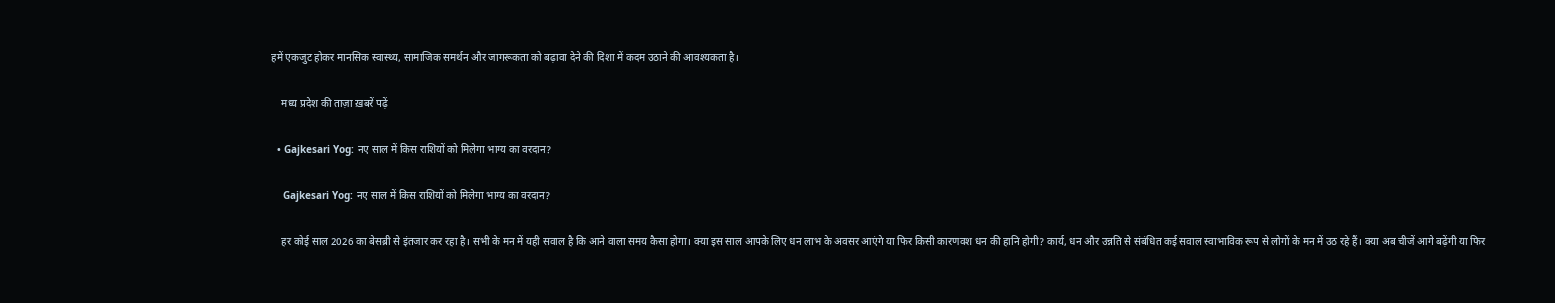हमें एकजुट होकर मानसिक स्वास्थ्य, सामाजिक समर्थन और जागरूकता को बढ़ावा देने की दिशा में कदम उठाने की आवश्यकता है।

    मध्य प्रदेश की ताज़ा ख़बरें पढ़ें

  • Gajkesari Yog: नए साल में किस राशियों को मिलेगा भाग्य का वरदान?

    Gajkesari Yog: नए साल में किस राशियों को मिलेगा भाग्य का वरदान?

    हर कोई साल 2026 का बेसब्री से इंतजार कर रहा है। सभी के मन में यही सवाल है कि आने वाला समय कैसा होगा। क्या इस साल आपके लिए धन लाभ के अवसर आएंगे या फिर किसी कारणवश धन की हानि होगी? कार्य, धन और उन्नति से संबंधित कई सवाल स्वाभाविक रूप से लोगों के मन में उठ रहे हैं। क्या अब चीजें आगे बढ़ेंगी या फिर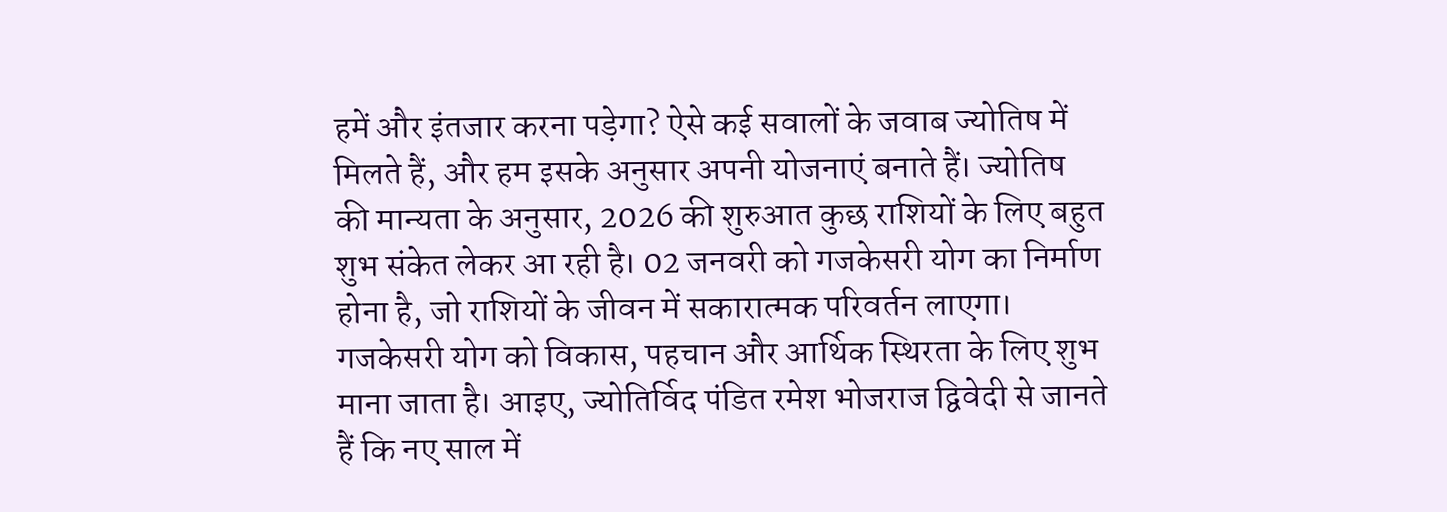हमें और इंतजार करना पड़ेगा? ऐसे कई सवालों के जवाब ज्योतिष में मिलते हैं, और हम इसके अनुसार अपनी योजनाएं बनाते हैं। ज्योतिष की मान्यता के अनुसार, 2026 की शुरुआत कुछ राशियों के लिए बहुत शुभ संकेत लेकर आ रही है। 02 जनवरी को गजकेसरी योग का निर्माण होना है, जो राशियों के जीवन में सकारात्मक परिवर्तन लाएगा। गजकेसरी योग को विकास, पहचान और आर्थिक स्थिरता के लिए शुभ माना जाता है। आइए, ज्योतिर्विद पंडित रमेश भोजराज द्विवेदी से जानते हैं कि नए साल में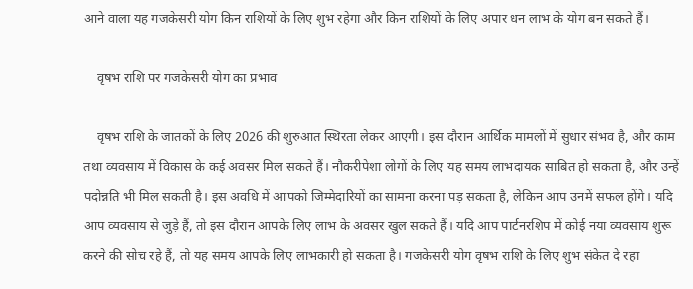आने वाला यह गजकेसरी योग किन राशियों के लिए शुभ रहेगा और किन राशियों के लिए अपार धन लाभ के योग बन सकते हैं।

    वृषभ राशि पर गजकेसरी योग का प्रभाव

    वृषभ राशि के जातकों के लिए 2026 की शुरुआत स्थिरता लेकर आएगी। इस दौरान आर्थिक मामलों में सुधार संभव है, और काम तथा व्यवसाय में विकास के कई अवसर मिल सकते हैं। नौकरीपेशा लोगों के लिए यह समय लाभदायक साबित हो सकता है, और उन्हें पदोन्नति भी मिल सकती है। इस अवधि में आपको जिम्मेदारियों का सामना करना पड़ सकता है, लेकिन आप उनमें सफल होंगे। यदि आप व्यवसाय से जुड़े हैं, तो इस दौरान आपके लिए लाभ के अवसर खुल सकते हैं। यदि आप पार्टनरशिप में कोई नया व्यवसाय शुरू करने की सोच रहे हैं, तो यह समय आपके लिए लाभकारी हो सकता है। गजकेसरी योग वृषभ राशि के लिए शुभ संकेत दे रहा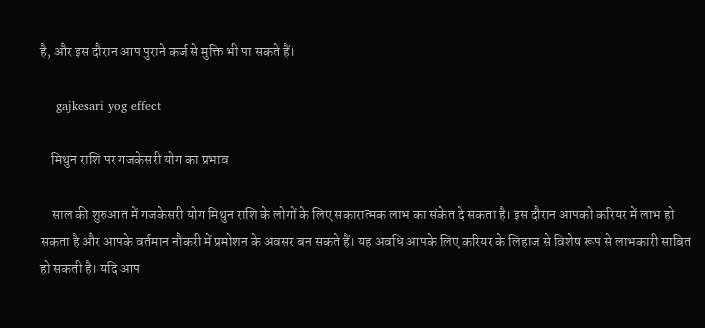है, और इस दौरान आप पुराने कर्ज से मुक्ति भी पा सकते हैं।

    gajkesari yog effect

    मिथुन राशि पर गजकेसरी योग का प्रभाव

    साल की शुरुआत में गजकेसरी योग मिथुन राशि के लोगों के लिए सकारात्मक लाभ का संकेत दे सकता है। इस दौरान आपको करियर में लाभ हो सकता है और आपके वर्तमान नौकरी में प्रमोशन के अवसर बन सकते हैं। यह अवधि आपके लिए करियर के लिहाज से विशेष रूप से लाभकारी साबित हो सकती है। यदि आप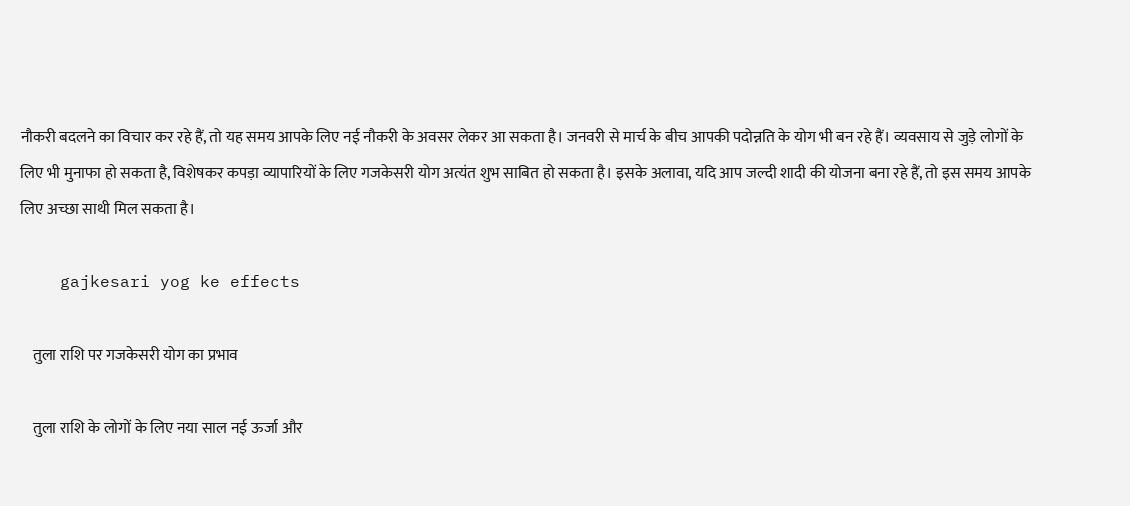नौकरी बदलने का विचार कर रहे हैं, तो यह समय आपके लिए नई नौकरी के अवसर लेकर आ सकता है। जनवरी से मार्च के बीच आपकी पदोन्नति के योग भी बन रहे हैं। व्यवसाय से जुड़े लोगों के लिए भी मुनाफा हो सकता है, विशेषकर कपड़ा व्यापारियों के लिए गजकेसरी योग अत्यंत शुभ साबित हो सकता है। इसके अलावा, यदि आप जल्दी शादी की योजना बना रहे हैं, तो इस समय आपके लिए अच्छा साथी मिल सकता है।

    gajkesari yog ke effects

    तुला राशि पर गजकेसरी योग का प्रभाव

    तुला राशि के लोगों के लिए नया साल नई ऊर्जा और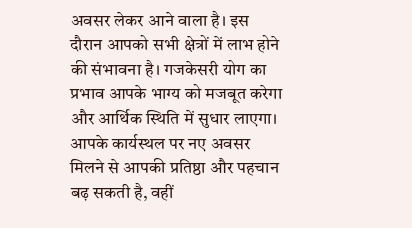अवसर लेकर आने वाला है। इस दौरान आपको सभी क्षेत्रों में लाभ होने की संभावना है। गजकेसरी योग का प्रभाव आपके भाग्य को मजबूत करेगा और आर्थिक स्थिति में सुधार लाएगा। आपके कार्यस्थल पर नए अवसर मिलने से आपकी प्रतिष्ठा और पहचान बढ़ सकती है, वहीं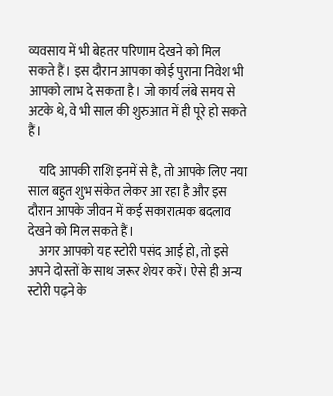व्यवसाय में भी बेहतर परिणाम देखने को मिल सकते हैं। इस दौरान आपका कोई पुराना निवेश भी आपको लाभ दे सकता है। जो कार्य लंबे समय से अटके थे, वे भी साल की शुरुआत में ही पूरे हो सकते हैं।

    यदि आपकी राशि इनमें से है, तो आपके लिए नया साल बहुत शुभ संकेत लेकर आ रहा है और इस दौरान आपके जीवन में कई सकारात्मक बदलाव देखने को मिल सकते हैं।
    अगर आपको यह स्टोरी पसंद आई हो, तो इसे अपने दोस्तों के साथ जरूर शेयर करें। ऐसे ही अन्य स्टोरी पढ़ने के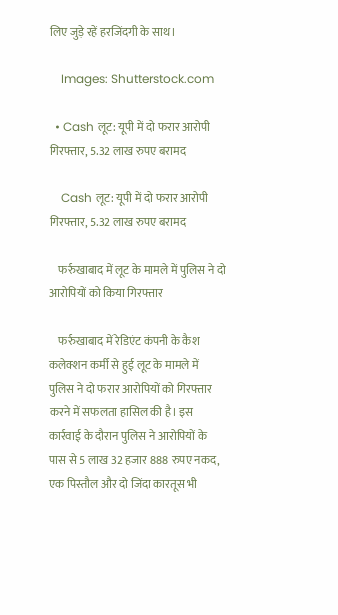लिए जुड़े रहें हरजिंदगी के साथ।

    Images: Shutterstock.com

  • Cash लूट: यूपी में दो फरार आरोपी गिरफ्तार, 5.32 लाख रुपए बरामद

    Cash लूट: यूपी में दो फरार आरोपी गिरफ्तार, 5.32 लाख रुपए बरामद

    फर्रुखाबाद में लूट के मामले में पुलिस ने दो आरोपियों को किया गिरफ्तार

    फर्रुखाबाद में रेडिएंट कंपनी के कैश कलेक्शन कर्मी से हुई लूट के मामले में पुलिस ने दो फरार आरोपियों को गिरफ्तार करने में सफलता हासिल की है। इस कार्रवाई के दौरान पुलिस ने आरोपियों के पास से 5 लाख 32 हजार 888 रुपए नकद, एक पिस्तौल और दो जिंदा कारतूस भी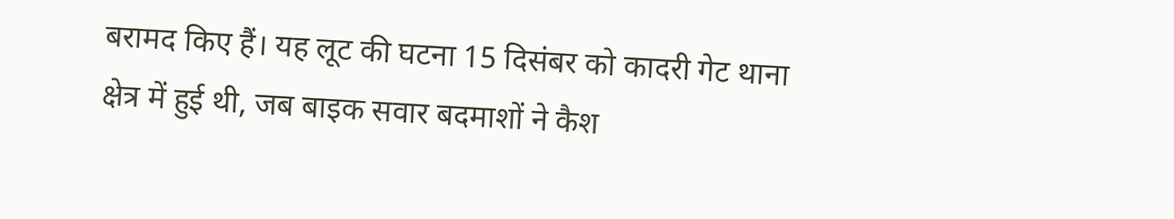बरामद किए हैं। यह लूट की घटना 15 दिसंबर को कादरी गेट थाना क्षेत्र में हुई थी, जब बाइक सवार बदमाशों ने कैश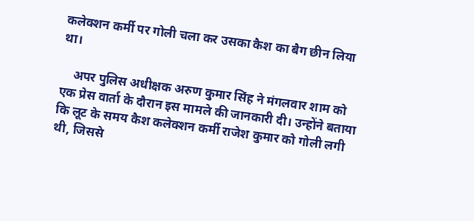कलेक्शन कर्मी पर गोली चला कर उसका कैश का बैग छीन लिया था।

    अपर पुलिस अधीक्षक अरुण कुमार सिंह ने मंगलवार शाम को एक प्रेस वार्ता के दौरान इस मामले की जानकारी दी। उन्होंने बताया कि लूट के समय कैश कलेक्शन कर्मी राजेश कुमार को गोली लगी थी, जिससे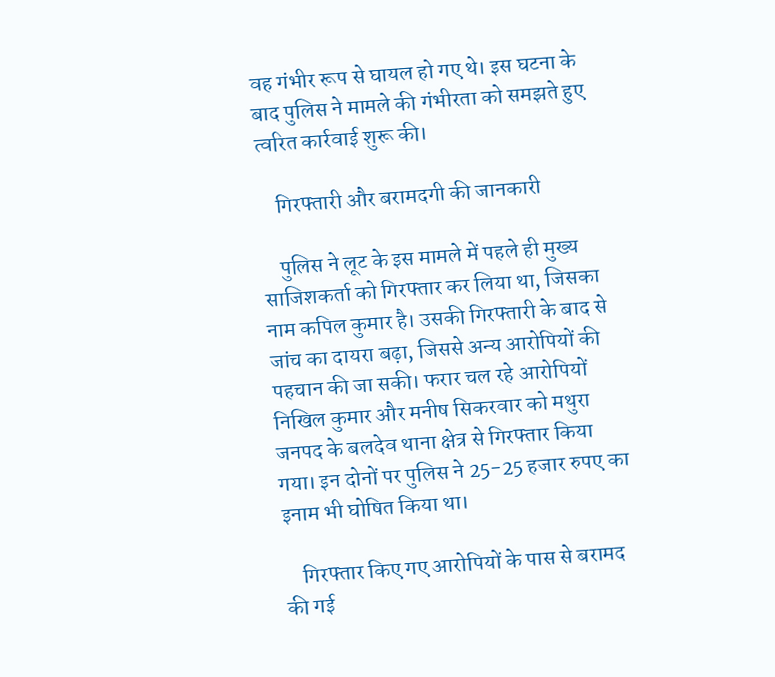वह गंभीर रूप से घायल हो गए थे। इस घटना के बाद पुलिस ने मामले की गंभीरता को समझते हुए त्वरित कार्रवाई शुरू की।

    गिरफ्तारी और बरामदगी की जानकारी

    पुलिस ने लूट के इस मामले में पहले ही मुख्य साजिशकर्ता को गिरफ्तार कर लिया था, जिसका नाम कपिल कुमार है। उसकी गिरफ्तारी के बाद से जांच का दायरा बढ़ा, जिससे अन्य आरोपियों की पहचान की जा सकी। फरार चल रहे आरोपियों निखिल कुमार और मनीष सिकरवार को मथुरा जनपद के बलदेव थाना क्षेत्र से गिरफ्तार किया गया। इन दोनों पर पुलिस ने 25-25 हजार रुपए का इनाम भी घोषित किया था।

    गिरफ्तार किए गए आरोपियों के पास से बरामद की गई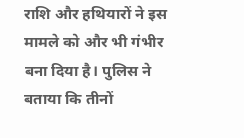राशि और हथियारों ने इस मामले को और भी गंभीर बना दिया है। पुलिस ने बताया कि तीनों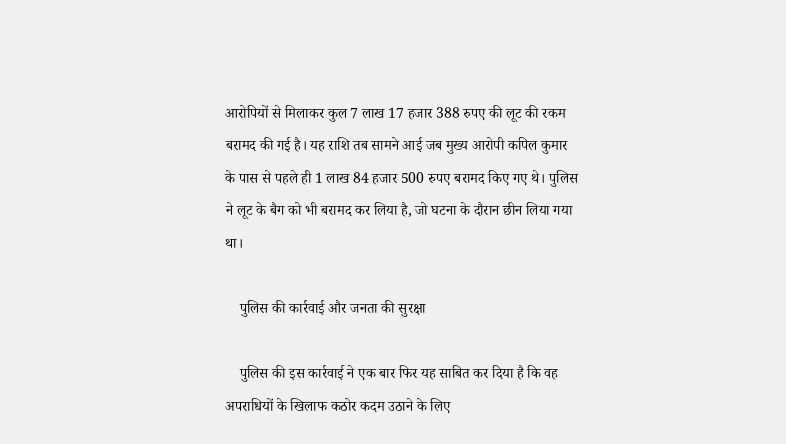आरोपियों से मिलाकर कुल 7 लाख 17 हजार 388 रुपए की लूट की रकम बरामद की गई है। यह राशि तब सामने आई जब मुख्य आरोपी कपिल कुमार के पास से पहले ही 1 लाख 84 हजार 500 रुपए बरामद किए गए थे। पुलिस ने लूट के बैग को भी बरामद कर लिया है, जो घटना के दौरान छीन लिया गया था।

    पुलिस की कार्रवाई और जनता की सुरक्षा

    पुलिस की इस कार्रवाई ने एक बार फिर यह साबित कर दिया है कि वह अपराधियों के खिलाफ कठोर कदम उठाने के लिए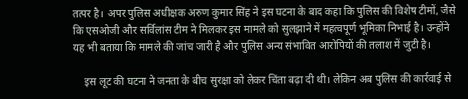तत्पर है। अपर पुलिस अधीक्षक अरुण कुमार सिंह ने इस घटना के बाद कहा कि पुलिस की विशेष टीमों, जैसे कि एसओजी और सर्विलांस टीम ने मिलकर इस मामले को सुलझाने में महत्वपूर्ण भूमिका निभाई है। उन्होंने यह भी बताया कि मामले की जांच जारी है और पुलिस अन्य संभावित आरोपियों की तलाश में जुटी है।

    इस लूट की घटना ने जनता के बीच सुरक्षा को लेकर चिंता बढ़ा दी थी। लेकिन अब पुलिस की कार्रवाई से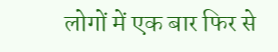लोगों में एक बार फिर से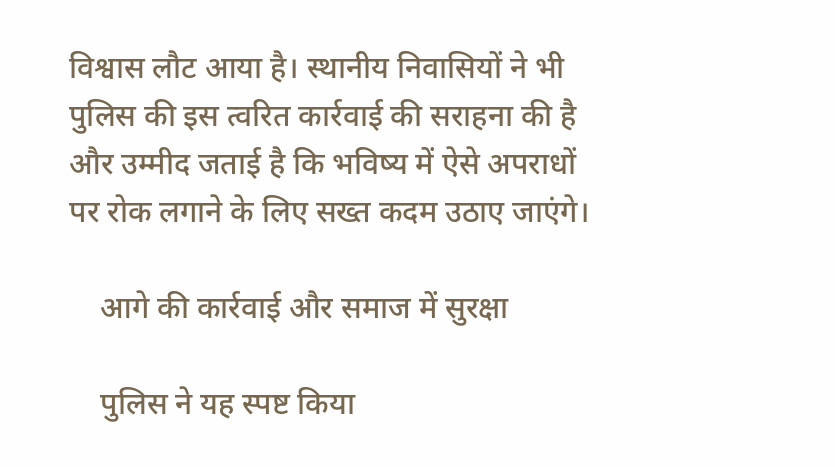विश्वास लौट आया है। स्थानीय निवासियों ने भी पुलिस की इस त्वरित कार्रवाई की सराहना की है और उम्मीद जताई है कि भविष्य में ऐसे अपराधों पर रोक लगाने के लिए सख्त कदम उठाए जाएंगे।

    आगे की कार्रवाई और समाज में सुरक्षा

    पुलिस ने यह स्पष्ट किया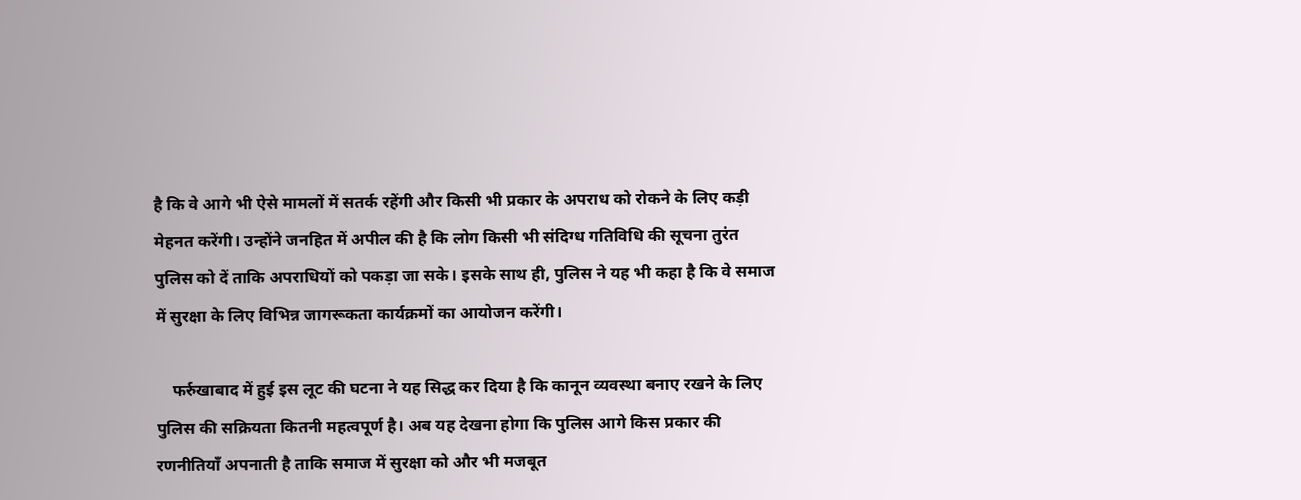है कि वे आगे भी ऐसे मामलों में सतर्क रहेंगी और किसी भी प्रकार के अपराध को रोकने के लिए कड़ी मेहनत करेंगी। उन्होंने जनहित में अपील की है कि लोग किसी भी संदिग्ध गतिविधि की सूचना तुरंत पुलिस को दें ताकि अपराधियों को पकड़ा जा सके। इसके साथ ही, पुलिस ने यह भी कहा है कि वे समाज में सुरक्षा के लिए विभिन्न जागरूकता कार्यक्रमों का आयोजन करेंगी।

    फर्रुखाबाद में हुई इस लूट की घटना ने यह सिद्ध कर दिया है कि कानून व्यवस्था बनाए रखने के लिए पुलिस की सक्रियता कितनी महत्वपूर्ण है। अब यह देखना होगा कि पुलिस आगे किस प्रकार की रणनीतियाँ अपनाती है ताकि समाज में सुरक्षा को और भी मजबूत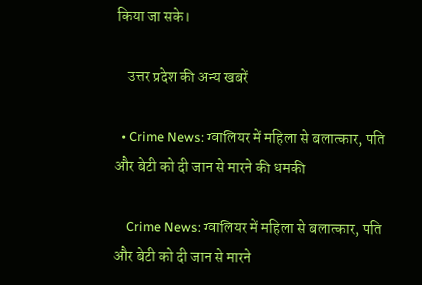किया जा सके।

    उत्तर प्रदेश की अन्य खबरें

  • Crime News: ग्वालियर में महिला से बलात्कार, पति और बेटी को दी जान से मारने की धमकी

    Crime News: ग्वालियर में महिला से बलात्कार, पति और बेटी को दी जान से मारने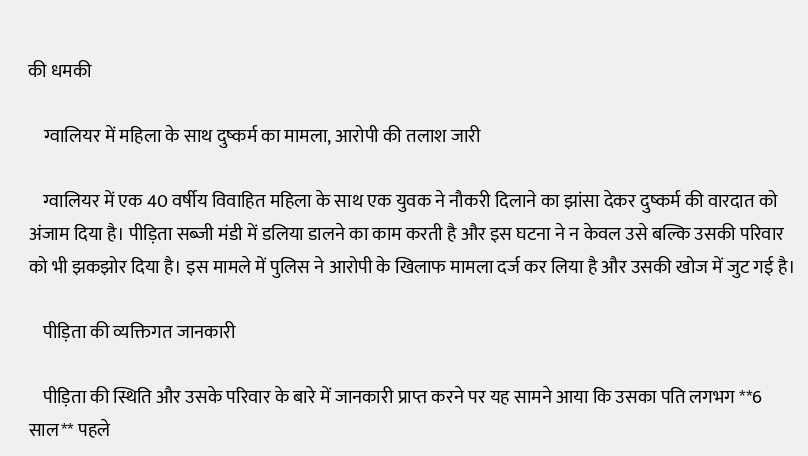की धमकी

    ग्वालियर में महिला के साथ दुष्कर्म का मामला, आरोपी की तलाश जारी

    ग्वालियर में एक 40 वर्षीय विवाहित महिला के साथ एक युवक ने नौकरी दिलाने का झांसा देकर दुष्कर्म की वारदात को अंजाम दिया है। पीड़िता सब्जी मंडी में डलिया डालने का काम करती है और इस घटना ने न केवल उसे बल्कि उसकी परिवार को भी झकझोर दिया है। इस मामले में पुलिस ने आरोपी के खिलाफ मामला दर्ज कर लिया है और उसकी खोज में जुट गई है।

    पीड़िता की व्यक्तिगत जानकारी

    पीड़िता की स्थिति और उसके परिवार के बारे में जानकारी प्राप्त करने पर यह सामने आया कि उसका पति लगभग **6 साल** पहले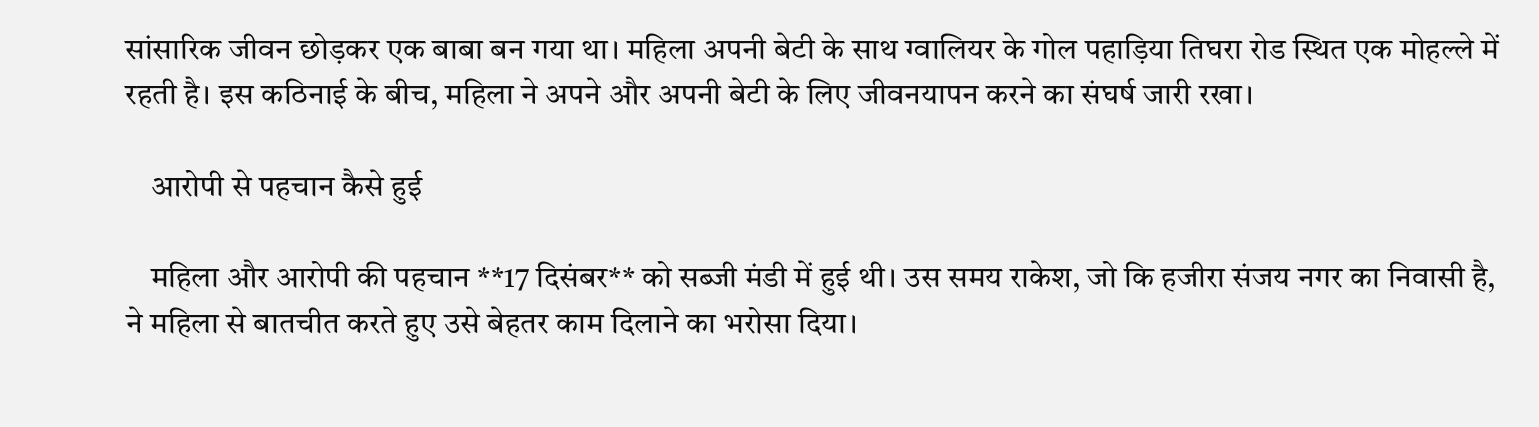सांसारिक जीवन छोड़कर एक बाबा बन गया था। महिला अपनी बेटी के साथ ग्वालियर के गोल पहाड़िया तिघरा रोड स्थित एक मोहल्ले में रहती है। इस कठिनाई के बीच, महिला ने अपने और अपनी बेटी के लिए जीवनयापन करने का संघर्ष जारी रखा।

    आरोपी से पहचान कैसे हुई

    महिला और आरोपी की पहचान **17 दिसंबर** को सब्जी मंडी में हुई थी। उस समय राकेश, जो कि हजीरा संजय नगर का निवासी है, ने महिला से बातचीत करते हुए उसे बेहतर काम दिलाने का भरोसा दिया।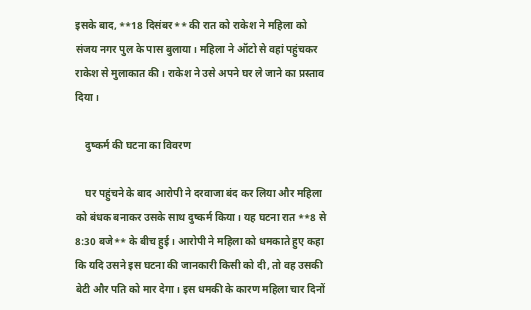इसके बाद, **18 दिसंबर** की रात को राकेश ने महिला को संजय नगर पुल के पास बुलाया। महिला ने ऑटो से वहां पहुंचकर राकेश से मुलाकात की। राकेश ने उसे अपने घर ले जाने का प्रस्ताव दिया।

    दुष्कर्म की घटना का विवरण

    घर पहुंचने के बाद आरोपी ने दरवाजा बंद कर लिया और महिला को बंधक बनाकर उसके साथ दुष्कर्म किया। यह घटना रात **8 से 8:30 बजे** के बीच हुई। आरोपी ने महिला को धमकाते हुए कहा कि यदि उसने इस घटना की जानकारी किसी को दी, तो वह उसकी बेटी और पति को मार देगा। इस धमकी के कारण महिला चार दिनों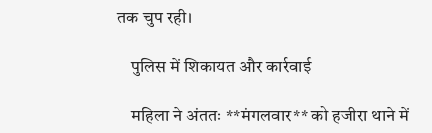तक चुप रही।

    पुलिस में शिकायत और कार्रवाई

    महिला ने अंततः **मंगलवार** को हजीरा थाने में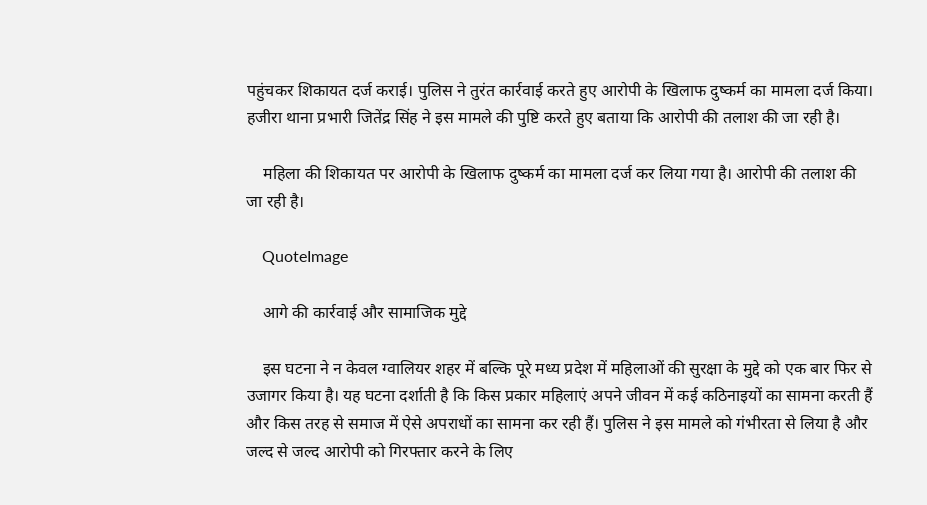पहुंचकर शिकायत दर्ज कराई। पुलिस ने तुरंत कार्रवाई करते हुए आरोपी के खिलाफ दुष्कर्म का मामला दर्ज किया। हजीरा थाना प्रभारी जितेंद्र सिंह ने इस मामले की पुष्टि करते हुए बताया कि आरोपी की तलाश की जा रही है।

    महिला की शिकायत पर आरोपी के खिलाफ दुष्कर्म का मामला दर्ज कर लिया गया है। आरोपी की तलाश की जा रही है।

    QuoteImage

    आगे की कार्रवाई और सामाजिक मुद्दे

    इस घटना ने न केवल ग्वालियर शहर में बल्कि पूरे मध्य प्रदेश में महिलाओं की सुरक्षा के मुद्दे को एक बार फिर से उजागर किया है। यह घटना दर्शाती है कि किस प्रकार महिलाएं अपने जीवन में कई कठिनाइयों का सामना करती हैं और किस तरह से समाज में ऐसे अपराधों का सामना कर रही हैं। पुलिस ने इस मामले को गंभीरता से लिया है और जल्द से जल्द आरोपी को गिरफ्तार करने के लिए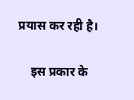प्रयास कर रही है।

    इस प्रकार के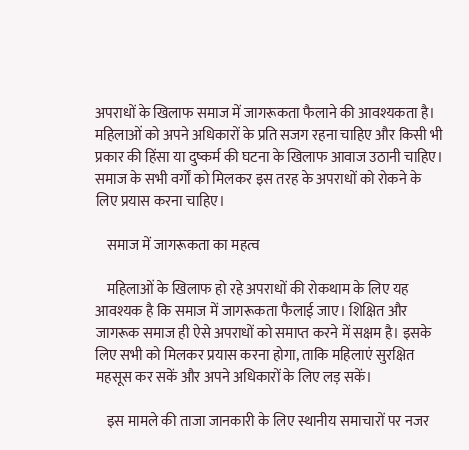अपराधों के खिलाफ समाज में जागरूकता फैलाने की आवश्यकता है। महिलाओं को अपने अधिकारों के प्रति सजग रहना चाहिए और किसी भी प्रकार की हिंसा या दुष्कर्म की घटना के खिलाफ आवाज उठानी चाहिए। समाज के सभी वर्गों को मिलकर इस तरह के अपराधों को रोकने के लिए प्रयास करना चाहिए।

    समाज में जागरूकता का महत्व

    महिलाओं के खिलाफ हो रहे अपराधों की रोकथाम के लिए यह आवश्यक है कि समाज में जागरूकता फैलाई जाए। शिक्षित और जागरूक समाज ही ऐसे अपराधों को समाप्त करने में सक्षम है। इसके लिए सभी को मिलकर प्रयास करना होगा, ताकि महिलाएं सुरक्षित महसूस कर सकें और अपने अधिकारों के लिए लड़ सकें।

    इस मामले की ताजा जानकारी के लिए स्थानीय समाचारों पर नजर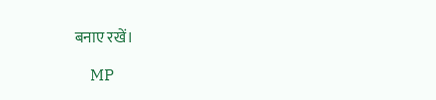बनाए रखें।

    MP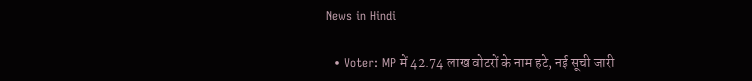News in Hindi

  • Voter: MP में 42.74 लाख वोटरों के नाम हटे, नई सूची जारी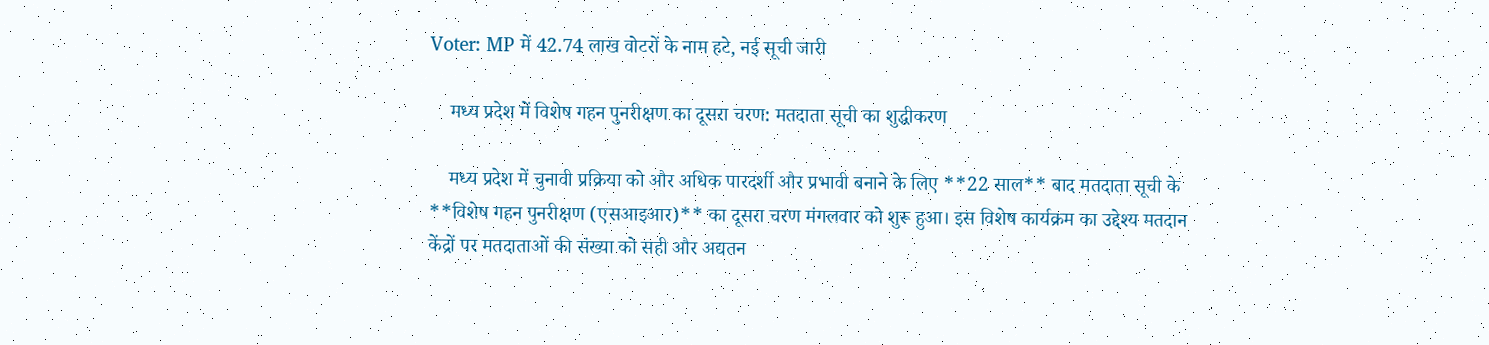Voter: MP में 42.74 लाख वोटरों के नाम हटे, नई सूची जारी

    मध्य प्रदेश में विशेष गहन पुनरीक्षण का दूसरा चरण: मतदाता सूची का शुद्धीकरण

    मध्य प्रदेश में चुनावी प्रक्रिया को और अधिक पारदर्शी और प्रभावी बनाने के लिए **22 साल** बाद मतदाता सूची के **विशेष गहन पुनरीक्षण (एसआइआर)** का दूसरा चरण मंगलवार को शुरू हुआ। इस विशेष कार्यक्रम का उद्देश्य मतदान केंद्रों पर मतदाताओं की संख्या को सही और अद्यतन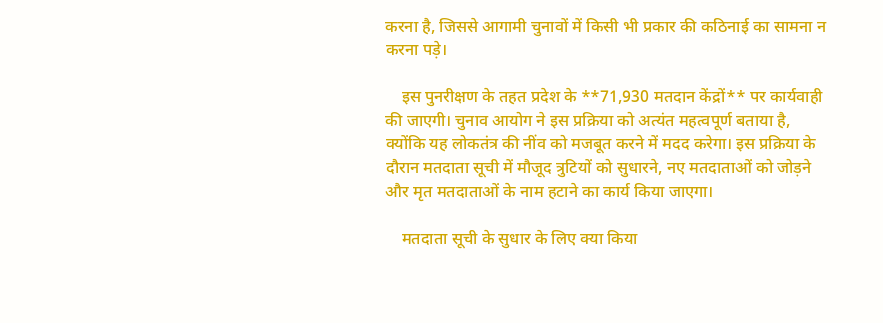करना है, जिससे आगामी चुनावों में किसी भी प्रकार की कठिनाई का सामना न करना पड़े।

    इस पुनरीक्षण के तहत प्रदेश के **71,930 मतदान केंद्रों** पर कार्यवाही की जाएगी। चुनाव आयोग ने इस प्रक्रिया को अत्यंत महत्वपूर्ण बताया है, क्योंकि यह लोकतंत्र की नींव को मजबूत करने में मदद करेगा। इस प्रक्रिया के दौरान मतदाता सूची में मौजूद त्रुटियों को सुधारने, नए मतदाताओं को जोड़ने और मृत मतदाताओं के नाम हटाने का कार्य किया जाएगा।

    मतदाता सूची के सुधार के लिए क्या किया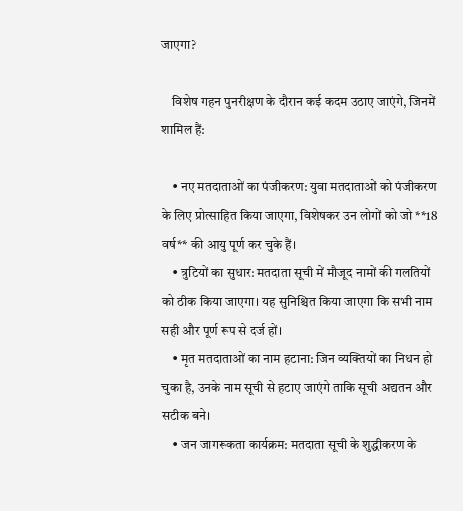जाएगा?

    विशेष गहन पुनरीक्षण के दौरान कई कदम उठाए जाएंगे, जिनमें शामिल हैं:

    • नए मतदाताओं का पंजीकरण: युवा मतदाताओं को पंजीकरण के लिए प्रोत्साहित किया जाएगा, विशेषकर उन लोगों को जो **18 वर्ष** की आयु पूर्ण कर चुके हैं।
    • त्रुटियों का सुधार: मतदाता सूची में मौजूद नामों की गलतियों को ठीक किया जाएगा। यह सुनिश्चित किया जाएगा कि सभी नाम सही और पूर्ण रूप से दर्ज हों।
    • मृत मतदाताओं का नाम हटाना: जिन व्यक्तियों का निधन हो चुका है, उनके नाम सूची से हटाए जाएंगे ताकि सूची अद्यतन और सटीक बने।
    • जन जागरूकता कार्यक्रम: मतदाता सूची के शुद्धीकरण के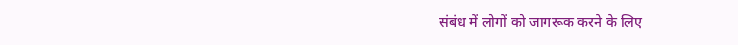संबंध में लोगों को जागरूक करने के लिए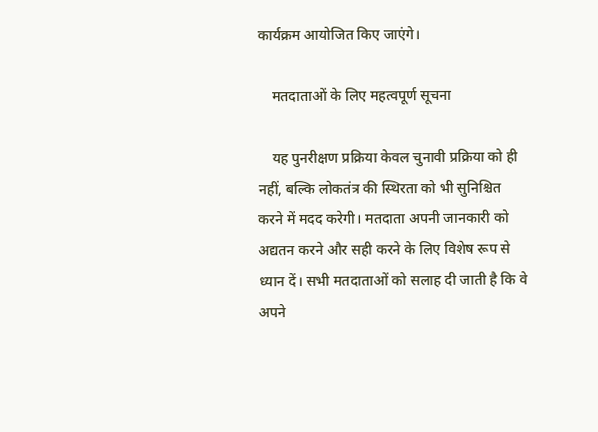कार्यक्रम आयोजित किए जाएंगे।

    मतदाताओं के लिए महत्वपूर्ण सूचना

    यह पुनरीक्षण प्रक्रिया केवल चुनावी प्रक्रिया को ही नहीं, बल्कि लोकतंत्र की स्थिरता को भी सुनिश्चित करने में मदद करेगी। मतदाता अपनी जानकारी को अद्यतन करने और सही करने के लिए विशेष रूप से ध्यान दें। सभी मतदाताओं को सलाह दी जाती है कि वे अपने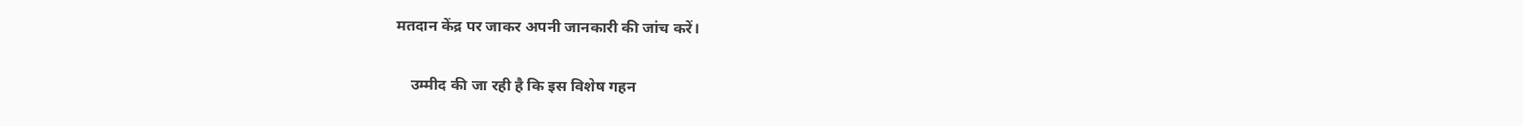मतदान केंद्र पर जाकर अपनी जानकारी की जांच करें।

    उम्मीद की जा रही है कि इस विशेष गहन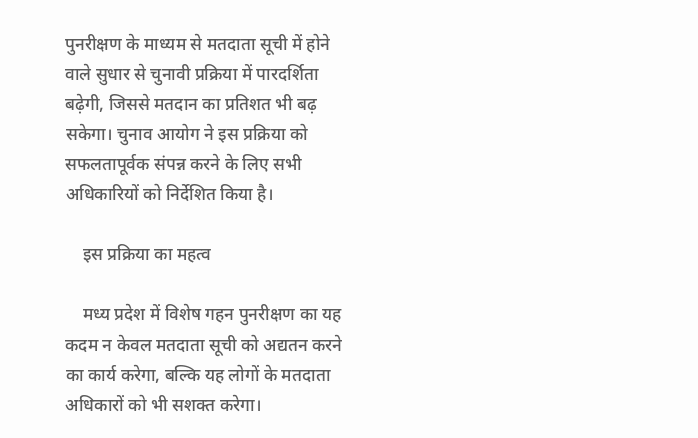पुनरीक्षण के माध्यम से मतदाता सूची में होने वाले सुधार से चुनावी प्रक्रिया में पारदर्शिता बढ़ेगी, जिससे मतदान का प्रतिशत भी बढ़ सकेगा। चुनाव आयोग ने इस प्रक्रिया को सफलतापूर्वक संपन्न करने के लिए सभी अधिकारियों को निर्देशित किया है।

    इस प्रक्रिया का महत्व

    मध्य प्रदेश में विशेष गहन पुनरीक्षण का यह कदम न केवल मतदाता सूची को अद्यतन करने का कार्य करेगा, बल्कि यह लोगों के मतदाता अधिकारों को भी सशक्त करेगा।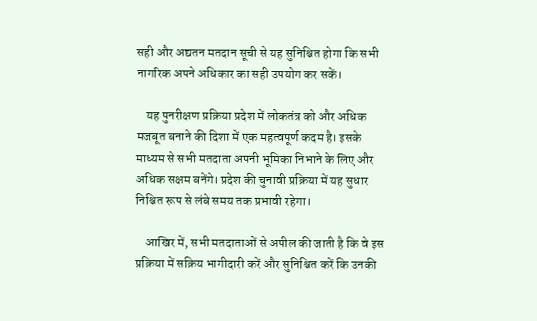सही और अद्यतन मतदान सूची से यह सुनिश्चित होगा कि सभी नागरिक अपने अधिकार का सही उपयोग कर सकें।

    यह पुनरीक्षण प्रक्रिया प्रदेश में लोकतंत्र को और अधिक मजबूत बनाने की दिशा में एक महत्वपूर्ण कदम है। इसके माध्यम से सभी मतदाता अपनी भूमिका निभाने के लिए और अधिक सक्षम बनेंगे। प्रदेश की चुनावी प्रक्रिया में यह सुधार निश्चित रूप से लंबे समय तक प्रभावी रहेगा।

    आखिर में, सभी मतदाताओं से अपील की जाती है कि वे इस प्रक्रिया में सक्रिय भागीदारी करें और सुनिश्चित करें कि उनकी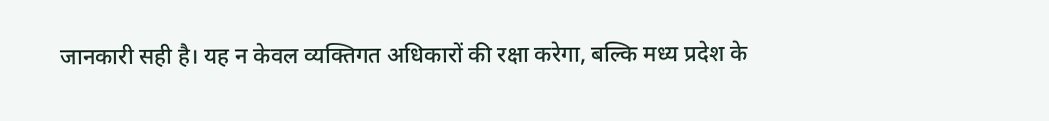जानकारी सही है। यह न केवल व्यक्तिगत अधिकारों की रक्षा करेगा, बल्कि मध्य प्रदेश के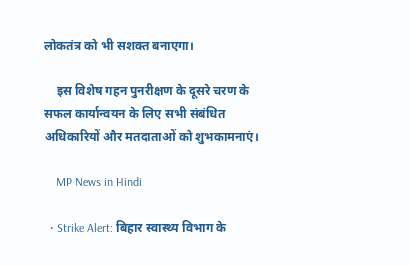लोकतंत्र को भी सशक्त बनाएगा।

    इस विशेष गहन पुनरीक्षण के दूसरे चरण के सफल कार्यान्वयन के लिए सभी संबंधित अधिकारियों और मतदाताओं को शुभकामनाएं।

    MP News in Hindi

  • Strike Alert: बिहार स्वास्थ्य विभाग के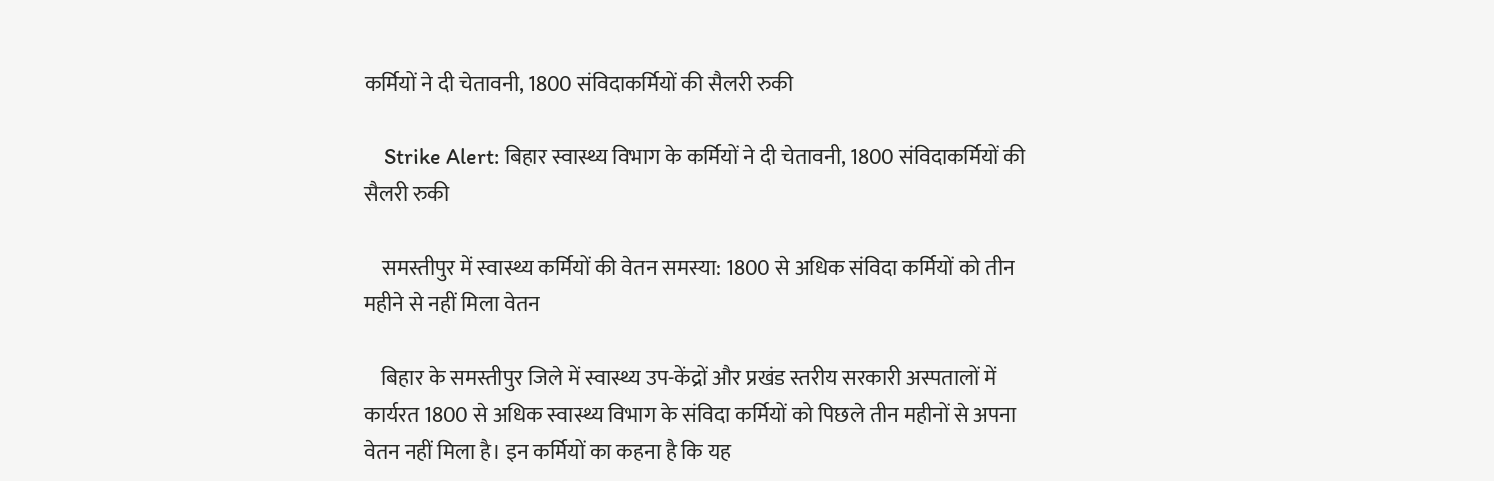कर्मियों ने दी चेतावनी, 1800 संविदाकर्मियों की सैलरी रुकी

    Strike Alert: बिहार स्वास्थ्य विभाग के कर्मियों ने दी चेतावनी, 1800 संविदाकर्मियों की सैलरी रुकी

    समस्तीपुर में स्वास्थ्य कर्मियों की वेतन समस्या: 1800 से अधिक संविदा कर्मियों को तीन महीने से नहीं मिला वेतन

    बिहार के समस्तीपुर जिले में स्वास्थ्य उप-केंद्रों और प्रखंड स्तरीय सरकारी अस्पतालों में कार्यरत 1800 से अधिक स्वास्थ्य विभाग के संविदा कर्मियों को पिछले तीन महीनों से अपना वेतन नहीं मिला है। इन कर्मियों का कहना है कि यह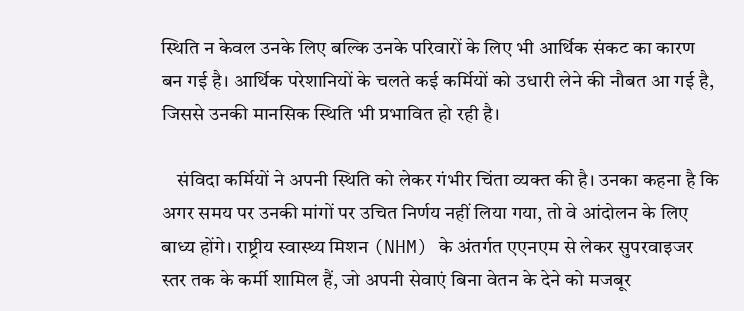स्थिति न केवल उनके लिए बल्कि उनके परिवारों के लिए भी आर्थिक संकट का कारण बन गई है। आर्थिक परेशानियों के चलते कई कर्मियों को उधारी लेने की नौबत आ गई है, जिससे उनकी मानसिक स्थिति भी प्रभावित हो रही है।

    संविदा कर्मियों ने अपनी स्थिति को लेकर गंभीर चिंता व्यक्त की है। उनका कहना है कि अगर समय पर उनकी मांगों पर उचित निर्णय नहीं लिया गया, तो वे आंदोलन के लिए बाध्य होंगे। राष्ट्रीय स्वास्थ्य मिशन (NHM) के अंतर्गत एएनएम से लेकर सुपरवाइजर स्तर तक के कर्मी शामिल हैं, जो अपनी सेवाएं बिना वेतन के देने को मजबूर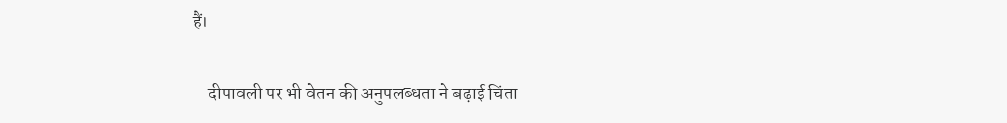हैं।

    दीपावली पर भी वेतन की अनुपलब्धता ने बढ़ाई चिंता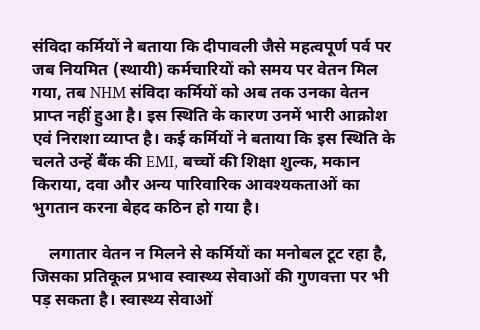संविदा कर्मियों ने बताया कि दीपावली जैसे महत्वपूर्ण पर्व पर जब नियमित (स्थायी) कर्मचारियों को समय पर वेतन मिल गया, तब NHM संविदा कर्मियों को अब तक उनका वेतन प्राप्त नहीं हुआ है। इस स्थिति के कारण उनमें भारी आक्रोश एवं निराशा व्याप्त है। कई कर्मियों ने बताया कि इस स्थिति के चलते उन्हें बैंक की EMI, बच्चों की शिक्षा शुल्क, मकान किराया, दवा और अन्य पारिवारिक आवश्यकताओं का भुगतान करना बेहद कठिन हो गया है।

    लगातार वेतन न मिलने से कर्मियों का मनोबल टूट रहा है, जिसका प्रतिकूल प्रभाव स्वास्थ्य सेवाओं की गुणवत्ता पर भी पड़ सकता है। स्वास्थ्य सेवाओं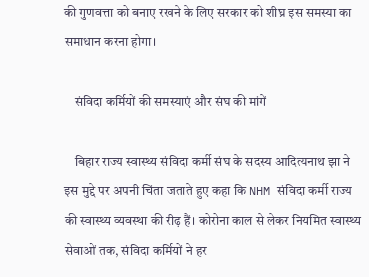की गुणवत्ता को बनाए रखने के लिए सरकार को शीघ्र इस समस्या का समाधान करना होगा।

    संविदा कर्मियों की समस्याएं और संघ की मांगें

    बिहार राज्य स्वास्थ्य संविदा कर्मी संघ के सदस्य आदित्यनाथ झा ने इस मुद्दे पर अपनी चिंता जताते हुए कहा कि NHM संविदा कर्मी राज्य की स्वास्थ्य व्यवस्था की रीढ़ हैं। कोरोना काल से लेकर नियमित स्वास्थ्य सेवाओं तक, संविदा कर्मियों ने हर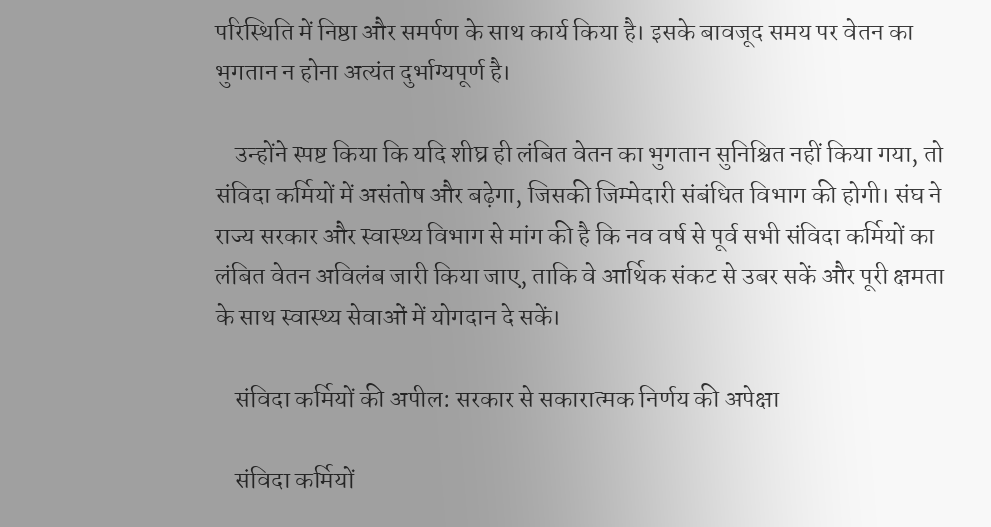परिस्थिति में निष्ठा और समर्पण के साथ कार्य किया है। इसके बावजूद समय पर वेतन का भुगतान न होना अत्यंत दुर्भाग्यपूर्ण है।

    उन्होंने स्पष्ट किया कि यदि शीघ्र ही लंबित वेतन का भुगतान सुनिश्चित नहीं किया गया, तो संविदा कर्मियों में असंतोष और बढ़ेगा, जिसकी जिम्मेदारी संबंधित विभाग की होगी। संघ ने राज्य सरकार और स्वास्थ्य विभाग से मांग की है कि नव वर्ष से पूर्व सभी संविदा कर्मियों का लंबित वेतन अविलंब जारी किया जाए, ताकि वे आर्थिक संकट से उबर सकें और पूरी क्षमता के साथ स्वास्थ्य सेवाओं में योगदान दे सकें।

    संविदा कर्मियों की अपील: सरकार से सकारात्मक निर्णय की अपेक्षा

    संविदा कर्मियों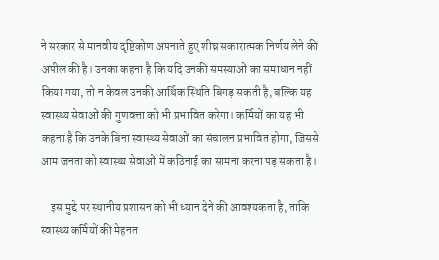ने सरकार से मानवीय दृष्टिकोण अपनाते हुए शीघ्र सकारात्मक निर्णय लेने की अपील की है। उनका कहना है कि यदि उनकी समस्याओं का समाधान नहीं किया गया, तो न केवल उनकी आर्थिक स्थिति बिगड़ सकती है, बल्कि यह स्वास्थ्य सेवाओं की गुणवत्ता को भी प्रभावित करेगा। कर्मियों का यह भी कहना है कि उनके बिना स्वास्थ्य सेवाओं का संचालन प्रभावित होगा, जिससे आम जनता को स्वास्थ्य सेवाओं में कठिनाई का सामना करना पड़ सकता है।

    इस मुद्दे पर स्थानीय प्रशासन को भी ध्यान देने की आवश्यकता है, ताकि स्वास्थ्य कर्मियों की मेहनत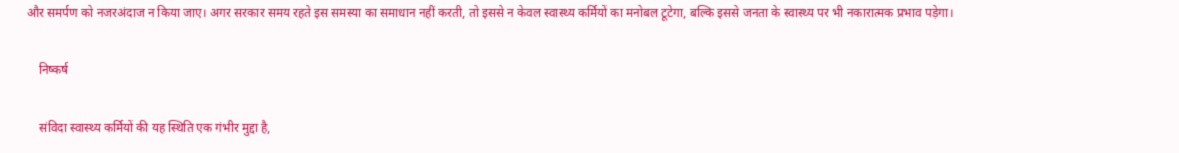और समर्पण को नजरअंदाज न किया जाए। अगर सरकार समय रहते इस समस्या का समाधान नहीं करती, तो इससे न केवल स्वास्थ्य कर्मियों का मनोबल टूटेगा, बल्कि इससे जनता के स्वास्थ्य पर भी नकारात्मक प्रभाव पड़ेगा।

    निष्कर्ष

    संविदा स्वास्थ्य कर्मियों की यह स्थिति एक गंभीर मुद्दा है,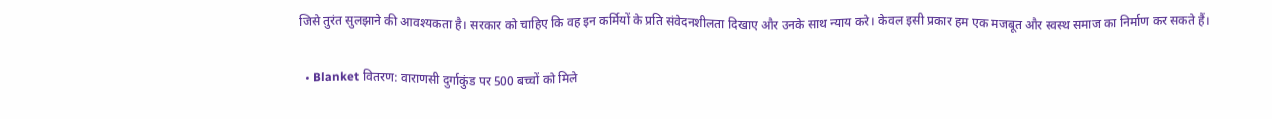जिसे तुरंत सुलझाने की आवश्यकता है। सरकार को चाहिए कि वह इन कर्मियों के प्रति संवेदनशीलता दिखाए और उनके साथ न्याय करे। केवल इसी प्रकार हम एक मजबूत और स्वस्थ समाज का निर्माण कर सकते हैं।

  • Blanket वितरण: वाराणसी दुर्गाकुंड पर 500 बच्चों को मिले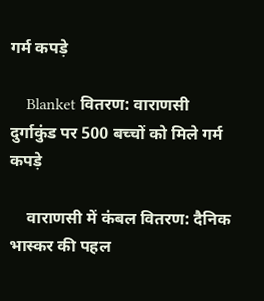गर्म कपड़े

    Blanket वितरण: वाराणसी दुर्गाकुंड पर 500 बच्चों को मिले गर्म कपड़े

    वाराणसी में कंबल वितरण: दैनिक भास्कर की पहल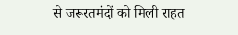से जरूरतमंदों को मिली राहत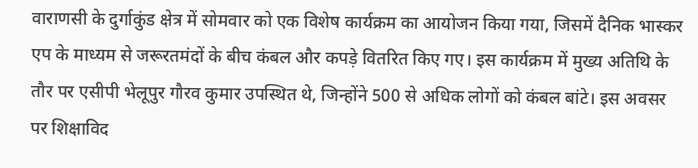वाराणसी के दुर्गाकुंड क्षेत्र में सोमवार को एक विशेष कार्यक्रम का आयोजन किया गया, जिसमें दैनिक भास्कर एप के माध्यम से जरूरतमंदों के बीच कंबल और कपड़े वितरित किए गए। इस कार्यक्रम में मुख्य अतिथि के तौर पर एसीपी भेलूपुर गौरव कुमार उपस्थित थे, जिन्होंने 500 से अधिक लोगों को कंबल बांटे। इस अवसर पर शिक्षाविद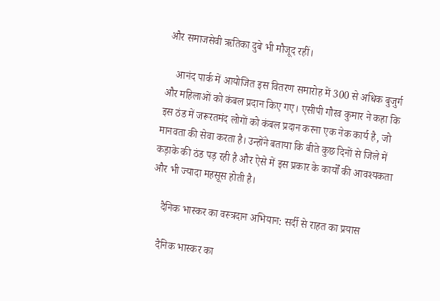और समाजसेवी ऋतिका दुबे भी मौजूद रहीं।

    आनंद पार्क में आयोजित इस वितरण समारोह में 300 से अधिक बुजुर्ग और महिलाओं को कंबल प्रदान किए गए। एसीपी गौरव कुमार ने कहा कि इस ठंड में जरूरतमंद लोगों को कंबल प्रदान करना एक नेक कार्य है, जो मानवता की सेवा करता है। उन्होंने बताया कि बीते कुछ दिनों से जिले में कड़ाके की ठंड पड़ रही है और ऐसे में इस प्रकार के कार्यों की आवश्यकता और भी ज्यादा महसूस होती है।

    दैनिक भास्कर का वस्त्रदान अभियान: सर्दी से राहत का प्रयास

    दैनिक भास्कर का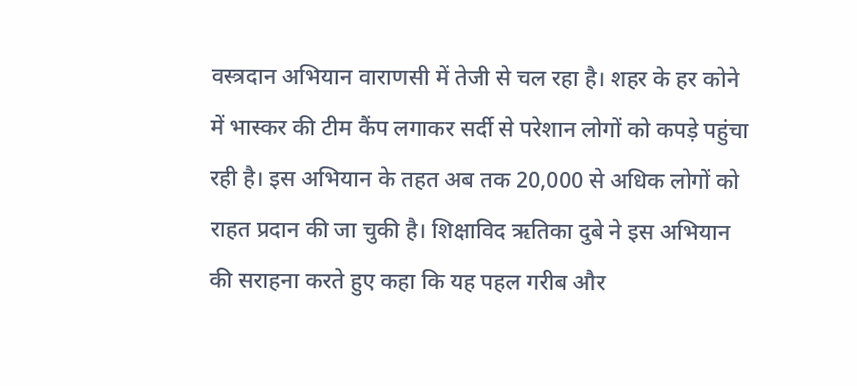वस्त्रदान अभियान वाराणसी में तेजी से चल रहा है। शहर के हर कोने में भास्कर की टीम कैंप लगाकर सर्दी से परेशान लोगों को कपड़े पहुंचा रही है। इस अभियान के तहत अब तक 20,000 से अधिक लोगों को राहत प्रदान की जा चुकी है। शिक्षाविद ऋतिका दुबे ने इस अभियान की सराहना करते हुए कहा कि यह पहल गरीब और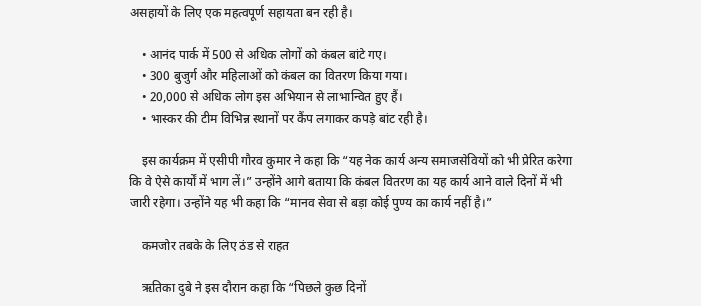असहायों के लिए एक महत्वपूर्ण सहायता बन रही है।

    • आनंद पार्क में 500 से अधिक लोगों को कंबल बांटे गए।
    • 300 बुजुर्ग और महिलाओं को कंबल का वितरण किया गया।
    • 20,000 से अधिक लोग इस अभियान से लाभान्वित हुए हैं।
    • भास्कर की टीम विभिन्न स्थानों पर कैंप लगाकर कपड़े बांट रही है।

    इस कार्यक्रम में एसीपी गौरव कुमार ने कहा कि “यह नेक कार्य अन्य समाजसेवियों को भी प्रेरित करेगा कि वे ऐसे कार्यों में भाग लें।” उन्होंने आगे बताया कि कंबल वितरण का यह कार्य आने वाले दिनों में भी जारी रहेगा। उन्होंने यह भी कहा कि “मानव सेवा से बड़ा कोई पुण्य का कार्य नहीं है।”

    कमजोर तबके के लिए ठंड से राहत

    ऋतिका दुबे ने इस दौरान कहा कि “पिछले कुछ दिनों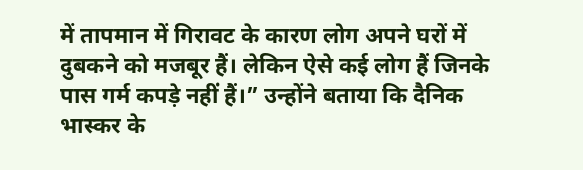में तापमान में गिरावट के कारण लोग अपने घरों में दुबकने को मजबूर हैं। लेकिन ऐसे कई लोग हैं जिनके पास गर्म कपड़े नहीं हैं।” उन्होंने बताया कि दैनिक भास्कर के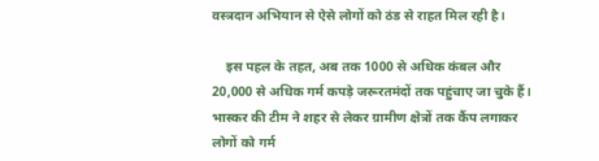वस्त्रदान अभियान से ऐसे लोगों को ठंड से राहत मिल रही है।

    इस पहल के तहत, अब तक 1000 से अधिक कंबल और 20,000 से अधिक गर्म कपड़े जरूरतमंदों तक पहुंचाए जा चुके हैं। भास्कर की टीम ने शहर से लेकर ग्रामीण क्षेत्रों तक कैंप लगाकर लोगों को गर्म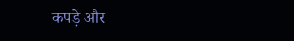कपड़े और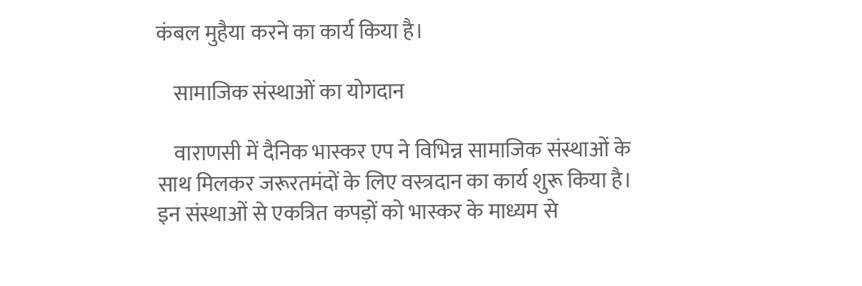कंबल मुहैया करने का कार्य किया है।

    सामाजिक संस्थाओं का योगदान

    वाराणसी में दैनिक भास्कर एप ने विभिन्न सामाजिक संस्थाओं के साथ मिलकर जरूरतमंदों के लिए वस्त्रदान का कार्य शुरू किया है। इन संस्थाओं से एकत्रित कपड़ों को भास्कर के माध्यम से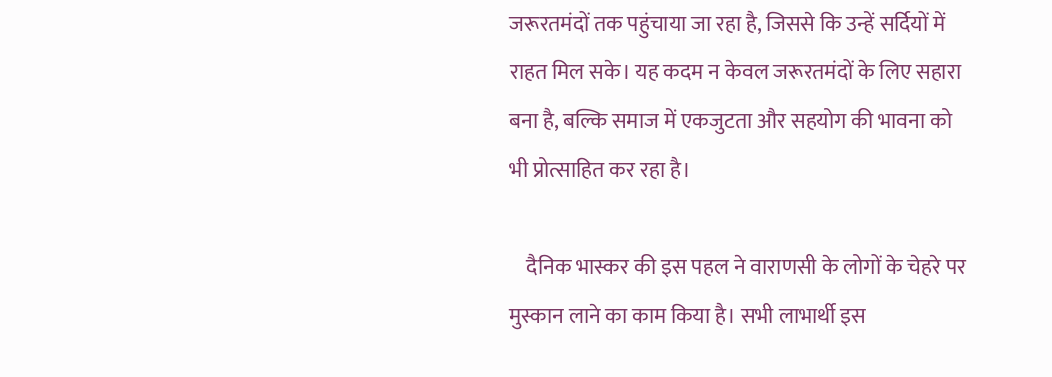जरूरतमंदों तक पहुंचाया जा रहा है, जिससे कि उन्हें सर्दियों में राहत मिल सके। यह कदम न केवल जरूरतमंदों के लिए सहारा बना है, बल्कि समाज में एकजुटता और सहयोग की भावना को भी प्रोत्साहित कर रहा है।

    दैनिक भास्कर की इस पहल ने वाराणसी के लोगों के चेहरे पर मुस्कान लाने का काम किया है। सभी लाभार्थी इस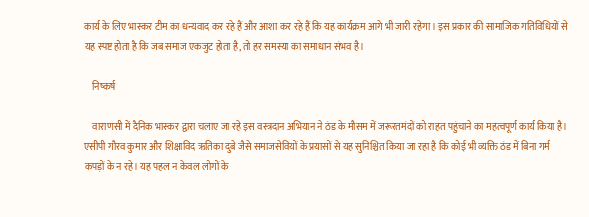कार्य के लिए भास्कर टीम का धन्यवाद कर रहे हैं और आशा कर रहे हैं कि यह कार्यक्रम आगे भी जारी रहेगा। इस प्रकार की सामाजिक गतिविधियों से यह स्पष्ट होता है कि जब समाज एकजुट होता है, तो हर समस्या का समाधान संभव है।

    निष्कर्ष

    वाराणसी में दैनिक भास्कर द्वारा चलाए जा रहे इस वस्त्रदान अभियान ने ठंड के मौसम में जरूरतमंदों को राहत पहुंचाने का महत्वपूर्ण कार्य किया है। एसीपी गौरव कुमार और शिक्षाविद ऋतिका दुबे जैसे समाजसेवियों के प्रयासों से यह सुनिश्चित किया जा रहा है कि कोई भी व्यक्ति ठंड में बिना गर्म कपड़ों के न रहे। यह पहल न केवल लोगों के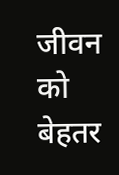जीवन को बेहतर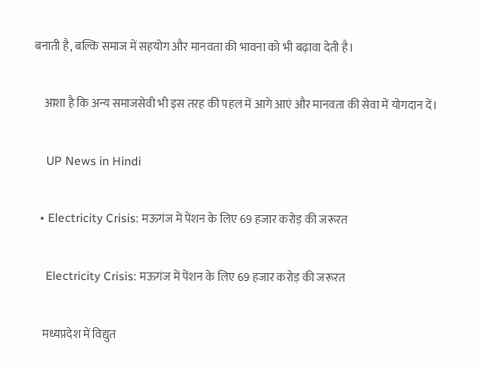बनाती है, बल्कि समाज में सहयोग और मानवता की भावना को भी बढ़ावा देती है।

    आशा है कि अन्य समाजसेवी भी इस तरह की पहल में आगे आएं और मानवता की सेवा में योगदान दें।

    UP News in Hindi

  • Electricity Crisis: मऊगंज में पेंशन के लिए 69 हजार करोड़ की जरूरत

    Electricity Crisis: मऊगंज में पेंशन के लिए 69 हजार करोड़ की जरूरत

    मध्यप्रदेश में विद्युत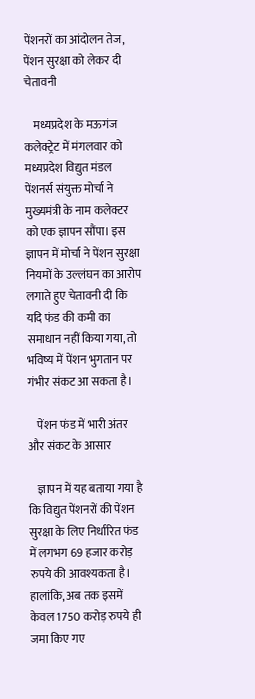पेंशनरों का आंदोलन तेज, पेंशन सुरक्षा को लेकर दी चेतावनी

    मध्यप्रदेश के मऊगंज कलेक्ट्रेट में मंगलवार को मध्यप्रदेश विद्युत मंडल पेंशनर्स संयुक्त मोर्चा ने मुख्यमंत्री के नाम कलेक्टर को एक ज्ञापन सौंपा। इस ज्ञापन में मोर्चा ने पेंशन सुरक्षा नियमों के उल्लंघन का आरोप लगाते हुए चेतावनी दी कि यदि फंड की कमी का समाधान नहीं किया गया, तो भविष्य में पेंशन भुगतान पर गंभीर संकट आ सकता है।

    पेंशन फंड में भारी अंतर और संकट के आसार

    ज्ञापन में यह बताया गया है कि विद्युत पेंशनरों की पेंशन सुरक्षा के लिए निर्धारित फंड में लगभग 69 हजार करोड़ रुपये की आवश्यकता है। हालांकि, अब तक इसमें केवल 1750 करोड़ रुपये ही जमा किए गए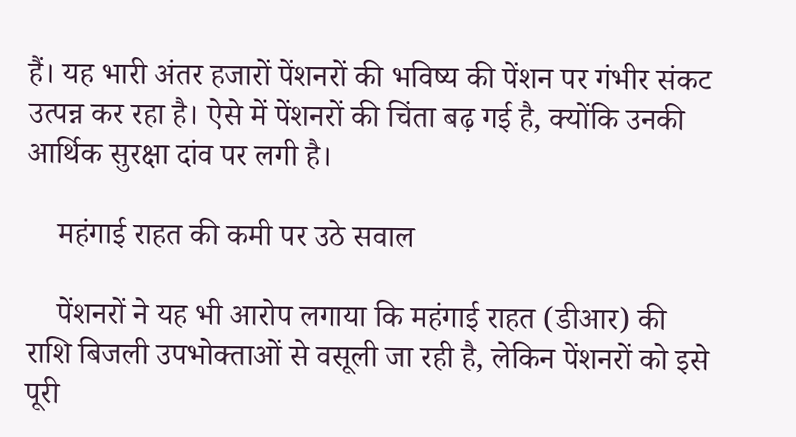हैं। यह भारी अंतर हजारों पेंशनरों की भविष्य की पेंशन पर गंभीर संकट उत्पन्न कर रहा है। ऐसे में पेंशनरों की चिंता बढ़ गई है, क्योंकि उनकी आर्थिक सुरक्षा दांव पर लगी है।

    महंगाई राहत की कमी पर उठे सवाल

    पेंशनरों ने यह भी आरोप लगाया कि महंगाई राहत (डीआर) की राशि बिजली उपभोक्ताओं से वसूली जा रही है, लेकिन पेंशनरों को इसे पूरी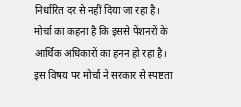निर्धारित दर से नहीं दिया जा रहा है। मोर्चा का कहना है कि इससे पेंशनरों के आर्थिक अधिकारों का हनन हो रहा है। इस विषय पर मोर्चा ने सरकार से स्पष्टता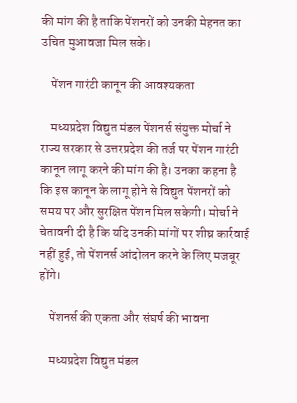की मांग की है ताकि पेंशनरों को उनकी मेहनत का उचित मुआवजा मिल सके।

    पेंशन गारंटी कानून की आवश्यकता

    मध्यप्रदेश विद्युत मंडल पेंशनर्स संयुक्त मोर्चा ने राज्य सरकार से उत्तरप्रदेश की तर्ज पर पेंशन गारंटी कानून लागू करने की मांग की है। उनका कहना है कि इस कानून के लागू होने से विद्युत पेंशनरों को समय पर और सुरक्षित पेंशन मिल सकेगी। मोर्चा ने चेतावनी दी है कि यदि उनकी मांगों पर शीघ्र कार्रवाई नहीं हुई, तो पेंशनर्स आंदोलन करने के लिए मजबूर होंगे।

    पेंशनर्स की एकता और संघर्ष की भावना

    मध्यप्रदेश विद्युत मंडल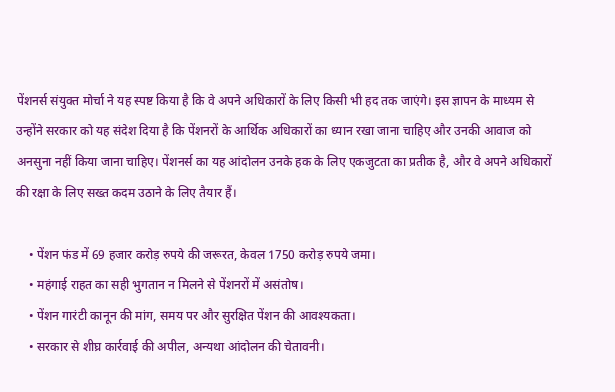पेंशनर्स संयुक्त मोर्चा ने यह स्पष्ट किया है कि वे अपने अधिकारों के लिए किसी भी हद तक जाएंगे। इस ज्ञापन के माध्यम से उन्होंने सरकार को यह संदेश दिया है कि पेंशनरों के आर्थिक अधिकारों का ध्यान रखा जाना चाहिए और उनकी आवाज को अनसुना नहीं किया जाना चाहिए। पेंशनर्स का यह आंदोलन उनके हक के लिए एकजुटता का प्रतीक है, और वे अपने अधिकारों की रक्षा के लिए सख्त कदम उठाने के लिए तैयार हैं।

    • पेंशन फंड में 69 हजार करोड़ रुपये की जरूरत, केवल 1750 करोड़ रुपये जमा।
    • महंगाई राहत का सही भुगतान न मिलने से पेंशनरों में असंतोष।
    • पेंशन गारंटी कानून की मांग, समय पर और सुरक्षित पेंशन की आवश्यकता।
    • सरकार से शीघ्र कार्रवाई की अपील, अन्यथा आंदोलन की चेतावनी।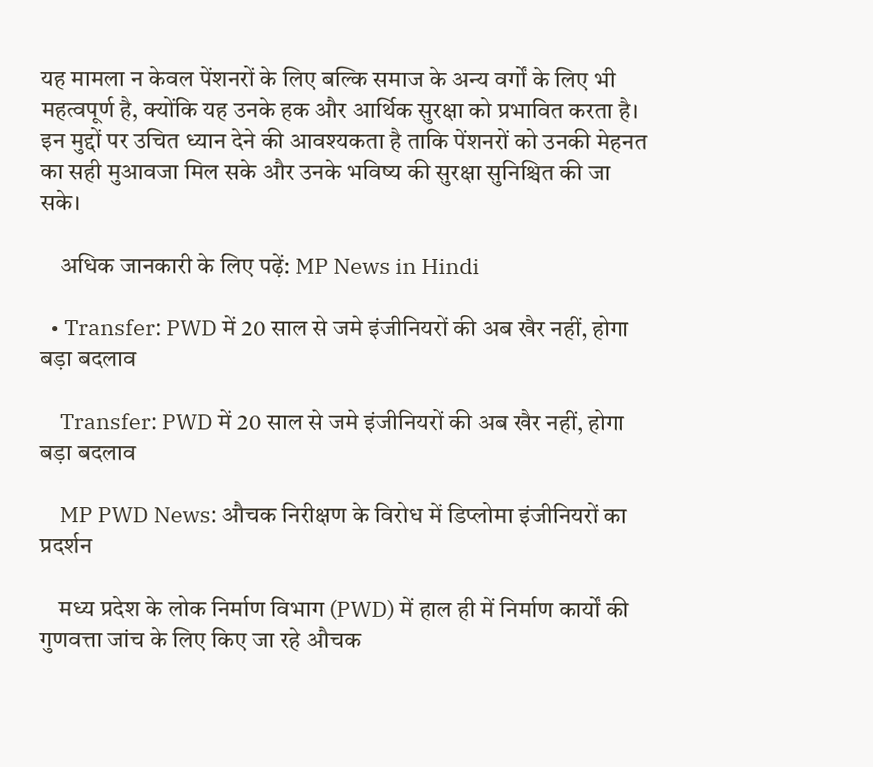यह मामला न केवल पेंशनरों के लिए बल्कि समाज के अन्य वर्गों के लिए भी महत्वपूर्ण है, क्योंकि यह उनके हक और आर्थिक सुरक्षा को प्रभावित करता है। इन मुद्दों पर उचित ध्यान देने की आवश्यकता है ताकि पेंशनरों को उनकी मेहनत का सही मुआवजा मिल सके और उनके भविष्य की सुरक्षा सुनिश्चित की जा सके।

    अधिक जानकारी के लिए पढ़ें: MP News in Hindi

  • Transfer: PWD में 20 साल से जमे इंजीनियरों की अब खैर नहीं, होगा बड़ा बदलाव

    Transfer: PWD में 20 साल से जमे इंजीनियरों की अब खैर नहीं, होगा बड़ा बदलाव

    MP PWD News: औचक निरीक्षण के विरोध में डिप्लोमा इंजीनियरों का प्रदर्शन

    मध्य प्रदेश के लोक निर्माण विभाग (PWD) में हाल ही में निर्माण कार्यों की गुणवत्ता जांच के लिए किए जा रहे औचक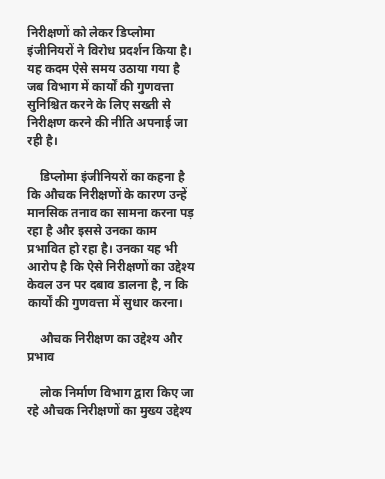निरीक्षणों को लेकर डिप्लोमा इंजीनियरों ने विरोध प्रदर्शन किया है। यह कदम ऐसे समय उठाया गया है जब विभाग में कार्यों की गुणवत्ता सुनिश्चित करने के लिए सख्ती से निरीक्षण करने की नीति अपनाई जा रही है।

    डिप्लोमा इंजीनियरों का कहना है कि औचक निरीक्षणों के कारण उन्हें मानसिक तनाव का सामना करना पड़ रहा है और इससे उनका काम प्रभावित हो रहा है। उनका यह भी आरोप है कि ऐसे निरीक्षणों का उद्देश्य केवल उन पर दबाव डालना है, न कि कार्यों की गुणवत्ता में सुधार करना।

    औचक निरीक्षण का उद्देश्य और प्रभाव

    लोक निर्माण विभाग द्वारा किए जा रहे औचक निरीक्षणों का मुख्य उद्देश्य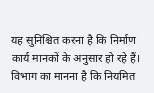यह सुनिश्चित करना है कि निर्माण कार्य मानकों के अनुसार हो रहे हैं। विभाग का मानना है कि नियमित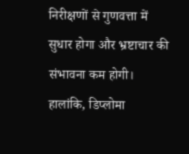निरीक्षणों से गुणवत्ता में सुधार होगा और भ्रष्टाचार की संभावना कम होगी। हालांकि, डिप्लोमा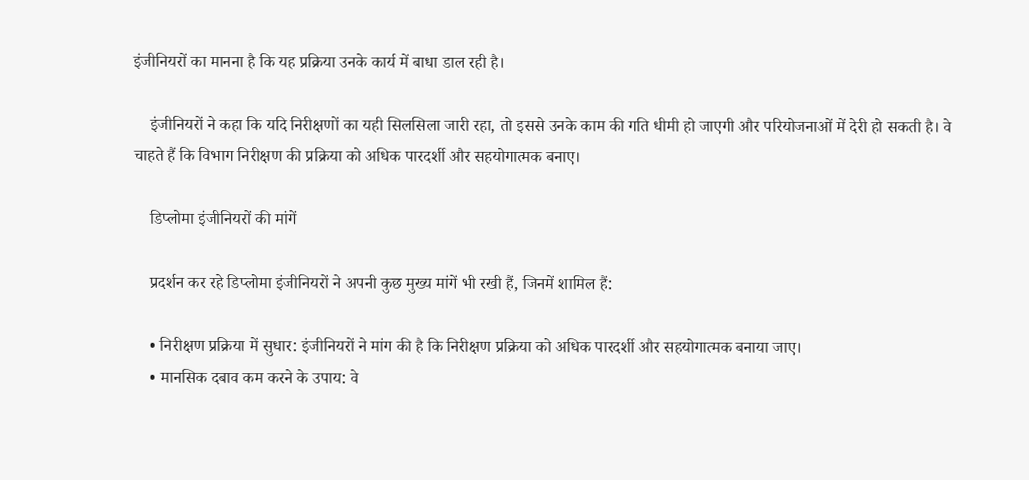इंजीनियरों का मानना है कि यह प्रक्रिया उनके कार्य में बाधा डाल रही है।

    इंजीनियरों ने कहा कि यदि निरीक्षणों का यही सिलसिला जारी रहा, तो इससे उनके काम की गति धीमी हो जाएगी और परियोजनाओं में देरी हो सकती है। वे चाहते हैं कि विभाग निरीक्षण की प्रक्रिया को अधिक पारदर्शी और सहयोगात्मक बनाए।

    डिप्लोमा इंजीनियरों की मांगें

    प्रदर्शन कर रहे डिप्लोमा इंजीनियरों ने अपनी कुछ मुख्य मांगें भी रखी हैं, जिनमें शामिल हैं:

    • निरीक्षण प्रक्रिया में सुधार: इंजीनियरों ने मांग की है कि निरीक्षण प्रक्रिया को अधिक पारदर्शी और सहयोगात्मक बनाया जाए।
    • मानसिक दबाव कम करने के उपाय: वे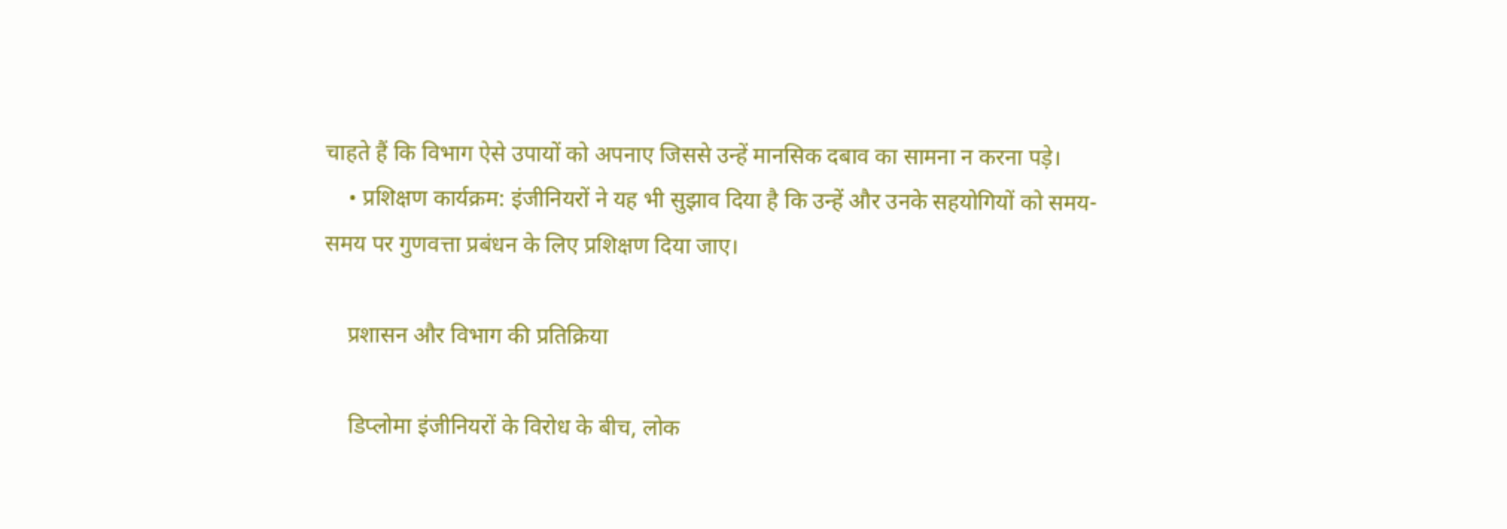चाहते हैं कि विभाग ऐसे उपायों को अपनाए जिससे उन्हें मानसिक दबाव का सामना न करना पड़े।
    • प्रशिक्षण कार्यक्रम: इंजीनियरों ने यह भी सुझाव दिया है कि उन्हें और उनके सहयोगियों को समय-समय पर गुणवत्ता प्रबंधन के लिए प्रशिक्षण दिया जाए।

    प्रशासन और विभाग की प्रतिक्रिया

    डिप्लोमा इंजीनियरों के विरोध के बीच, लोक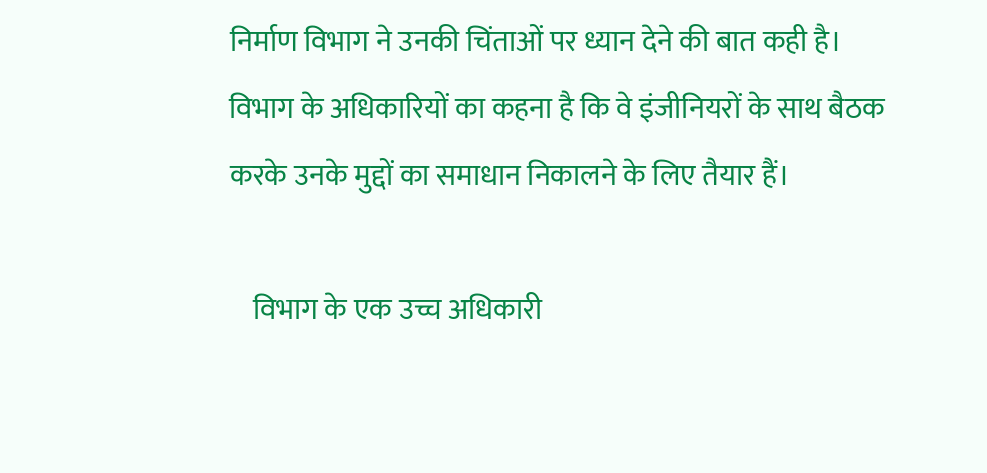निर्माण विभाग ने उनकी चिंताओं पर ध्यान देने की बात कही है। विभाग के अधिकारियों का कहना है कि वे इंजीनियरों के साथ बैठक करके उनके मुद्दों का समाधान निकालने के लिए तैयार हैं।

    विभाग के एक उच्च अधिकारी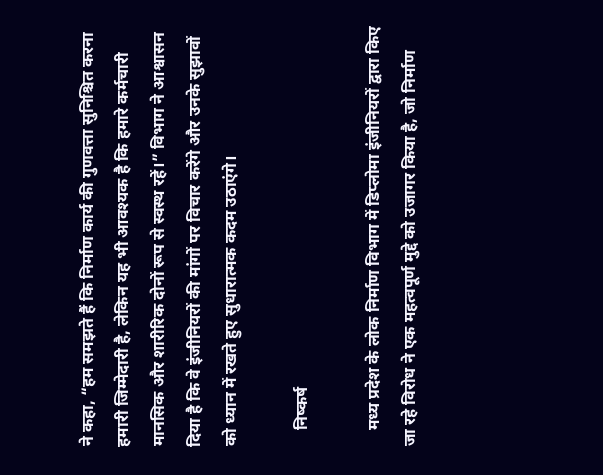ने कहा, “हम समझते हैं कि निर्माण कार्य की गुणवत्ता सुनिश्चित करना हमारी जिम्मेदारी है, लेकिन यह भी आवश्यक है कि हमारे कर्मचारी मानसिक और शारीरिक दोनों रूप से स्वस्थ रहें।” विभाग ने आश्वासन दिया है कि वे इंजीनियरों की मांगों पर विचार करेंगे और उनके सुझावों को ध्यान में रखते हुए सुधारात्मक कदम उठाएंगे।

    निष्कर्ष

    मध्य प्रदेश के लोक निर्माण विभाग में डिप्लोमा इंजीनियरों द्वारा किए जा रहे विरोध ने एक महत्वपूर्ण मुद्दे को उजागर किया है, जो निर्माण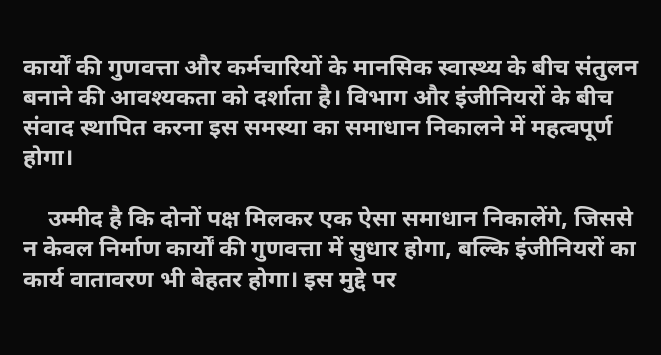कार्यों की गुणवत्ता और कर्मचारियों के मानसिक स्वास्थ्य के बीच संतुलन बनाने की आवश्यकता को दर्शाता है। विभाग और इंजीनियरों के बीच संवाद स्थापित करना इस समस्या का समाधान निकालने में महत्वपूर्ण होगा।

    उम्मीद है कि दोनों पक्ष मिलकर एक ऐसा समाधान निकालेंगे, जिससे न केवल निर्माण कार्यों की गुणवत्ता में सुधार होगा, बल्कि इंजीनियरों का कार्य वातावरण भी बेहतर होगा। इस मुद्दे पर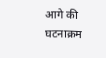आगे की घटनाक्रम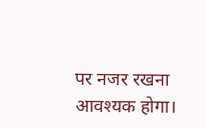पर नजर रखना आवश्यक होगा।